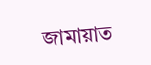জামায়াত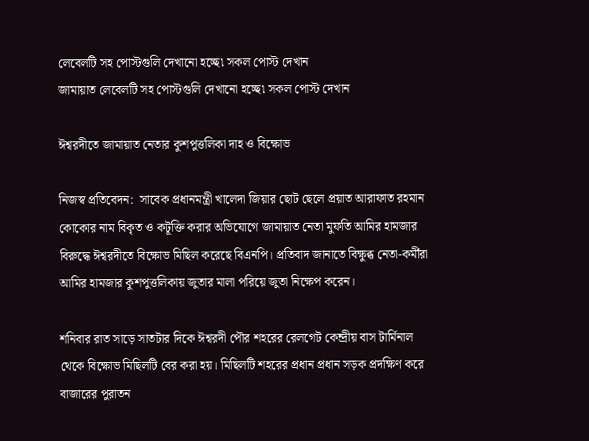লেবেলটি সহ পোস্টগুলি দেখানো হচ্ছে৷ সকল পোস্ট দেখান
জামায়াত লেবেলটি সহ পোস্টগুলি দেখানো হচ্ছে৷ সকল পোস্ট দেখান

ঈশ্বরদীতে জামায়াত নেতার কুশপুত্তলিকা দাহ ও বিক্ষোভ

নিজস্ব প্রতিবেদন:  সাবেক প্রধানমন্ত্রী খালেদা জিয়ার ছোট ছেলে প্রয়াত আরাফাত রহমান কোকোর নাম বিকৃত ও কটূক্তি করার অভিযোগে জামায়াত নেতা মুফতি আমির হামজার বিরুদ্ধে ঈশ্বরদীতে বিক্ষোভ মিছিল করেছে বিএনপি। প্রতিবাদ জানাতে বিক্ষুব্ধ নেতা-কর্মীরা আমির হামজার কুশপুত্তলিকায় জুতার মালা পরিয়ে জুতা নিক্ষেপ করেন।

শনিবার রাত সাড়ে সাতটার দিকে ঈশ্বরদী পৌর শহরের রেলগেট কেন্দ্রীয় বাস টার্মিনাল থেকে বিক্ষোভ মিছিলটি বের করা হয়। মিছিলটি শহরের প্রধান প্রধান সড়ক প্রদক্ষিণ করে বাজারের পুরাতন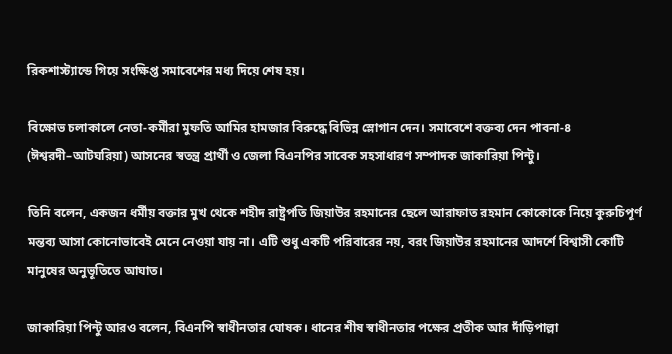রিকশাস্ট্যান্ডে গিয়ে সংক্ষিপ্ত সমাবেশের মধ্য দিয়ে শেষ হয়।

বিক্ষোভ চলাকালে নেতা-কর্মীরা মুফতি আমির হামজার বিরুদ্ধে বিভিন্ন স্লোগান দেন। সমাবেশে বক্তব্য দেন পাবনা-৪ (ঈশ্বরদী–আটঘরিয়া) আসনের স্বতন্ত্র প্রার্থী ও জেলা বিএনপির সাবেক সহসাধারণ সম্পাদক জাকারিয়া পিন্টু।

তিনি বলেন, একজন ধর্মীয় বক্তার মুখ থেকে শহীদ রাষ্ট্রপতি জিয়াউর রহমানের ছেলে আরাফাত রহমান কোকোকে নিয়ে কুরুচিপূর্ণ মন্তব্য আসা কোনোভাবেই মেনে নেওয়া যায় না। এটি শুধু একটি পরিবারের নয়, বরং জিয়াউর রহমানের আদর্শে বিশ্বাসী কোটি মানুষের অনুভূতিতে আঘাত।

জাকারিয়া পিন্টু আরও বলেন, বিএনপি স্বাধীনতার ঘোষক। ধানের শীষ স্বাধীনতার পক্ষের প্রতীক আর দাঁড়িপাল্লা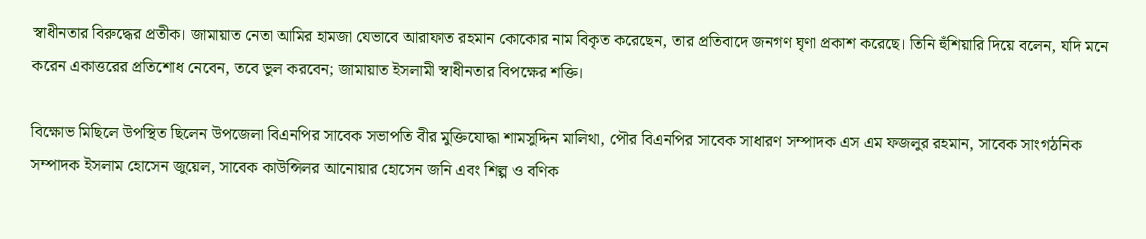স্বাধীনতার বিরুদ্ধের প্রতীক। জামায়াত নেতা আমির হামজা যেভাবে আরাফাত রহমান কোকোর নাম বিকৃত করেছেন, তার প্রতিবাদে জনগণ ঘৃণা প্রকাশ করেছে। তিনি হুঁশিয়ারি দিয়ে বলেন, যদি মনে করেন একাত্তরের প্রতিশোধ নেবেন, তবে ভুল করবেন; জামায়াত ইসলামী স্বাধীনতার বিপক্ষের শক্তি।

বিক্ষোভ মিছিলে উপস্থিত ছিলেন উপজেলা বিএনপির সাবেক সভাপতি বীর মুক্তিযোদ্ধা শামসুদ্দিন মালিথা, পৌর বিএনপির সাবেক সাধারণ সম্পাদক এস এম ফজলুর রহমান, সাবেক সাংগঠনিক সম্পাদক ইসলাম হোসেন জুয়েল, সাবেক কাউন্সিলর আনোয়ার হোসেন জনি এবং শিল্প ও বণিক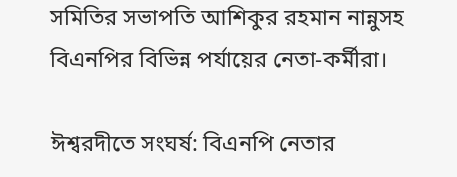সমিতির সভাপতি আশিকুর রহমান নান্নুসহ বিএনপির বিভিন্ন পর্যায়ের নেতা-কর্মীরা।

ঈশ্বরদীতে সংঘর্ষ: বিএনপি নেতার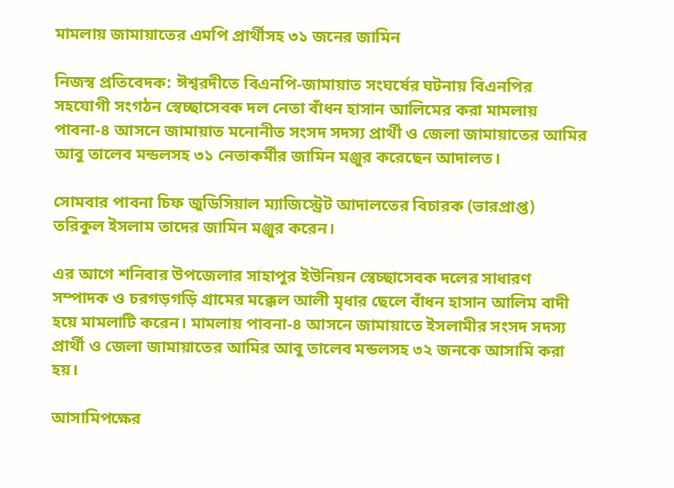মামলায় জামায়াতের এমপি প্রার্থীসহ ৩১ জনের জামিন

নিজস্ব প্রতিবেদক: ঈশ্বরদীতে বিএনপি-জামায়াত সংঘর্ষের ঘটনায় বিএনপির সহযোগী সংগঠন স্বেচ্ছাসেবক দল নেতা বাঁধন হাসান আলিমের করা মামলায় পাবনা-৪ আসনে জামায়াত মনোনীত সংসদ সদস্য প্রার্থী ও জেলা জামায়াতের আমির আবু তালেব মন্ডলসহ ৩১ নেতাকর্মীর জামিন মঞ্জুর করেছেন আদালত।

সোমবার পাবনা চিফ জুডিসিয়াল ম্যাজিস্ট্রেট আদালতের বিচারক (ভারপ্রাপ্ত) তরিকুল ইসলাম তাদের জামিন মঞ্জুর করেন।

এর আগে শনিবার উপজেলার সাহাপুর ইউনিয়ন স্বেচ্ছাসেবক দলের সাধারণ সম্পাদক ও চরগড়গড়ি গ্রামের মক্কেল আলী মৃধার ছেলে বাঁধন হাসান আলিম বাদী হয়ে মামলাটি করেন। মামলায় পাবনা-৪ আসনে জামায়াতে ইসলামীর সংসদ সদস্য প্রার্থী ও জেলা জামায়াতের আমির আবু তালেব মন্ডলসহ ৩২ জনকে আসামি করা হয়।

আসামিপক্ষের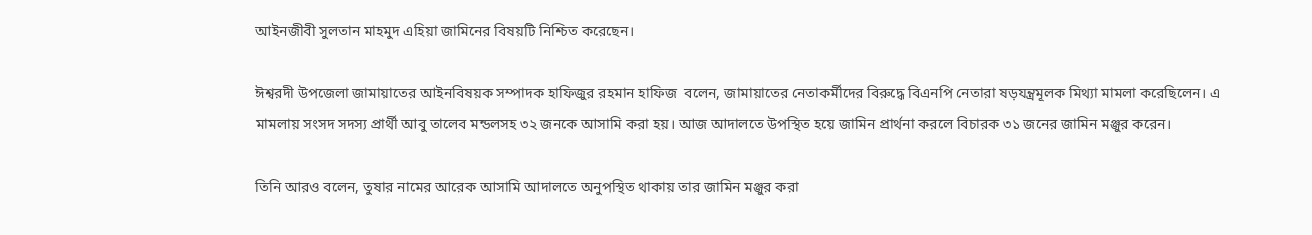আইনজীবী সুলতান মাহমুদ এহিয়া জামিনের বিষয়টি নিশ্চিত করেছেন।

ঈশ্বরদী উপজেলা জামায়াতের আইনবিষয়ক সম্পাদক হাফিজুর রহমান হাফিজ  বলেন, জামায়াতের নেতাকর্মীদের বিরুদ্ধে বিএনপি নেতারা ষড়যন্ত্রমূলক মিথ্যা মামলা করেছিলেন। এ মামলায় সংসদ সদস্য প্রার্থী আবু তালেব মন্ডলসহ ৩২ জনকে আসামি করা হয়। আজ আদালতে উপস্থিত হয়ে জামিন প্রার্থনা করলে বিচারক ৩১ জনের জামিন মঞ্জুর করেন।

তিনি আরও বলেন, তুষার নামের আরেক আসামি আদালতে অনুপস্থিত থাকায় তার জামিন মঞ্জুর করা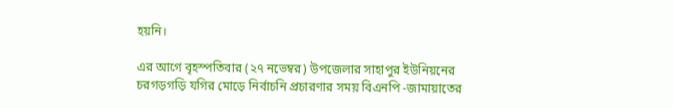হয়নি।

এর আগে বৃহস্পতিবার (২৭ নভেম্বর) উপজেলার সাহাপুর ইউনিয়নের চরগড়গড়ি যগির মোড়ে নির্বাচনি প্রচারণার সময় বিএনপি -জামায়াতের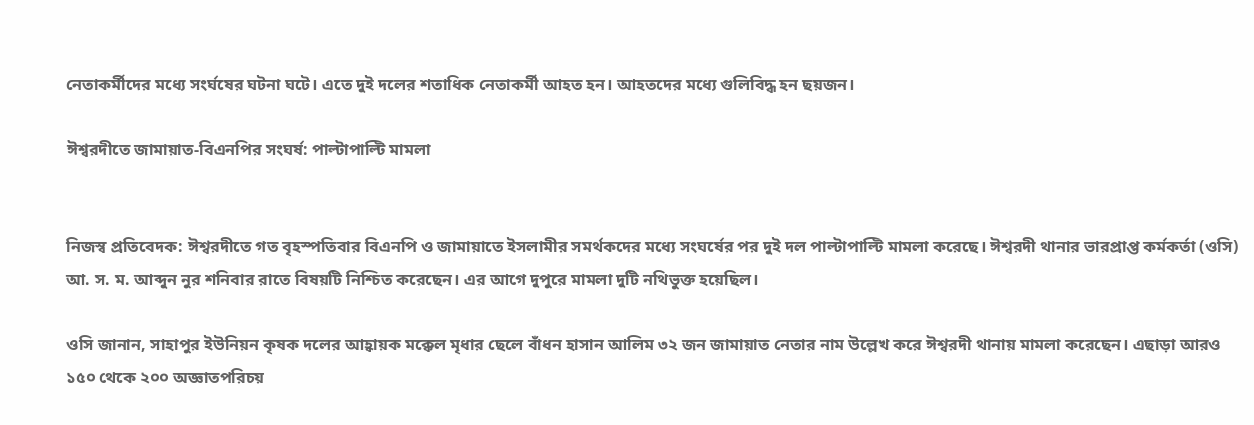নেতাকর্মীদের মধ্যে সংর্ঘষের ঘটনা ঘটে। এতে দুই দলের শতাধিক নেতাকর্মী আহত হন। আহতদের মধ্যে গুলিবিদ্ধ হন ছয়জন।

ঈশ্বরদীতে জামায়াত-বিএনপির সংঘর্ষ: পাল্টাপাল্টি মামলা


নিজস্ব প্রতিবেদক: ঈশ্বরদীতে গত বৃহস্পতিবার বিএনপি ও জামায়াতে ইসলামীর সমর্থকদের মধ্যে সংঘর্ষের পর দুই দল পাল্টাপাল্টি মামলা করেছে। ঈশ্বরদী থানার ভারপ্রাপ্ত কর্মকর্তা (ওসি) আ. স. ম. আব্দুন নুর শনিবার রাতে বিষয়টি নিশ্চিত করেছেন। এর আগে দুপুরে মামলা দুটি নথিভুক্ত হয়েছিল।

ওসি জানান, সাহাপুর ইউনিয়ন কৃষক দলের আহ্বায়ক মক্কেল মৃধার ছেলে বাঁধন হাসান আলিম ৩২ জন জামায়াত নেতার নাম উল্লেখ করে ঈশ্বরদী থানায় মামলা করেছেন। এছাড়া আরও ১৫০ থেকে ২০০ অজ্ঞাতপরিচয়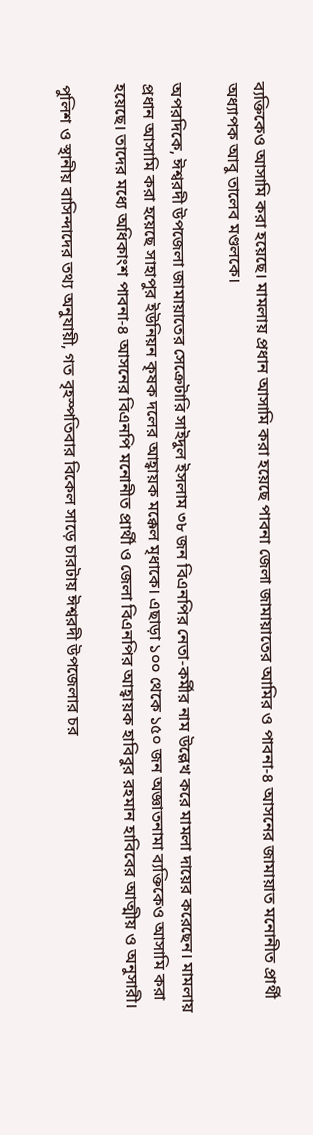ব্যক্তিকেও আসামি করা হয়েছে। মামলায় প্রধান আসামি করা হয়েছে পাবনা জেলা জামায়াতের আমির ও পাবনা-৪ আসনের জামায়াত মনোনীত প্রার্থী অধ্যাপক আবু তালেব মণ্ডলকে।

অপরদিকে, ঈশ্বরদী উপজেলা জামায়াতের সেক্রেটারি সাইদুল ইসলাম ৩৮ জন বিএনপির নেতা-কর্মীর নাম উল্লেখ করে মামলা দায়ের করেছেন। মামলায় প্রধান আসামি করা হয়েছে সাহাপুর ইউনিয়ন কৃষক দলের আহ্বায়ক মক্কেল মৃধাকে। এছাড়া ১০০ থেকে ১৫০ জন অজ্ঞাতনামা ব্যক্তিকেও আসামি করা হয়েছে। তাদের মধ্যে অধিকাংশ পাবনা-৪ আসনের বিএনপি মনোনীত প্রার্থী ও জেলা বিএনপির আহ্বায়ক হাবিবুর রহমান হাবিবের আত্মীয় ও অনুসারী।

পুলিশ ও স্থানীয় বাসিন্দাদের তথ্য অনুযায়ী, গত বৃহস্পতিবার বিকেল সাড়ে চারটায় ঈশ্বরদী উপজেলার চর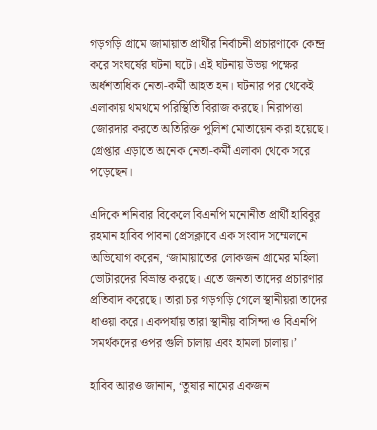গড়গড়ি গ্রামে জামায়াত প্রার্থীর নির্বাচনী প্রচারণাকে কেন্দ্র করে সংঘর্ষের ঘটনা ঘটে। এই ঘটনায় উভয় পক্ষের অর্ধশতাধিক নেতা-কর্মী আহত হন। ঘটনার পর থেকেই এলাকায় থমথমে পরিস্থিতি বিরাজ করছে। নিরাপত্তা জোরদার করতে অতিরিক্ত পুলিশ মোতায়েন করা হয়েছে। গ্রেপ্তার এড়াতে অনেক নেতা-কর্মী এলাকা থেকে সরে পড়েছেন।

এদিকে শনিবার বিকেলে বিএনপি মনোনীত প্রার্থী হাবিবুর রহমান হাবিব পাবনা প্রেসক্লাবে এক সংবাদ সম্মেলনে অভিযোগ করেন, ‘জামায়াতের লোকজন গ্রামের মহিলা ভোটারদের বিভ্রান্ত করছে। এতে জনতা তাদের প্রচারণার প্রতিবাদ করেছে। তারা চর গড়গড়ি গেলে স্থানীয়রা তাদের ধাওয়া করে। একপর্যায় তারা স্থানীয় বাসিন্দা ও বিএনপি সমর্থকদের ওপর গুলি চালায় এবং হামলা চালায়।’

হাবিব আরও জানান, ‘তুষার নামের একজন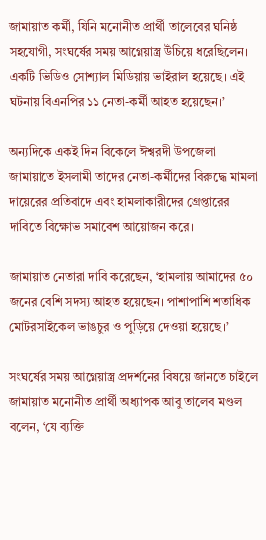জামায়াত কর্মী, যিনি মনোনীত প্রার্থী তালেবের ঘনিষ্ঠ সহযোগী, সংঘর্ষের সময় আগ্নেয়াস্ত্র উঁচিয়ে ধরেছিলেন। একটি ভিডিও সোশ্যাল মিডিয়ায় ভাইরাল হয়েছে। এই ঘটনায় বিএনপির ১১ নেতা-কর্মী আহত হয়েছেন।’

অন্যদিকে একই দিন বিকেলে ঈশ্বরদী উপজেলা জামায়াতে ইসলামী তাদের নেতা-কর্মীদের বিরুদ্ধে মামলা দায়েরের প্রতিবাদে এবং হামলাকারীদের গ্রেপ্তারের দাবিতে বিক্ষোভ সমাবেশ আয়োজন করে।

জামায়াত নেতারা দাবি করেছেন, ‘হামলায় আমাদের ৫০ জনের বেশি সদস্য আহত হয়েছেন। পাশাপাশি শতাধিক মোটরসাইকেল ভাঙচুর ও পুড়িয়ে দেওয়া হয়েছে।’

সংঘর্ষের সময় আগ্নেয়াস্ত্র প্রদর্শনের বিষয়ে জানতে চাইলে জামায়াত মনোনীত প্রার্থী অধ্যাপক আবু তালেব মণ্ডল বলেন, ‘যে ব্যক্তি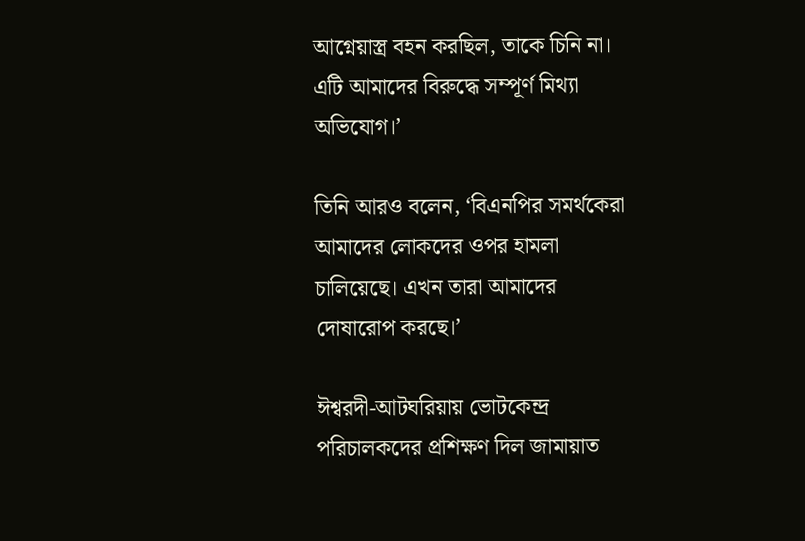আগ্নেয়াস্ত্র বহন করছিল, তাকে চিনি না। এটি আমাদের বিরুদ্ধে সম্পূর্ণ মিথ্যা অভিযোগ।’

তিনি আরও বলেন, ‘বিএনপির সমর্থকেরা আমাদের লোকদের ওপর হামলা চালিয়েছে। এখন তারা আমাদের দোষারোপ করছে।’

ঈশ্বরদী-আটঘরিয়ায় ভোটকেন্দ্র পরিচালকদের প্রশিক্ষণ দিল জামায়াত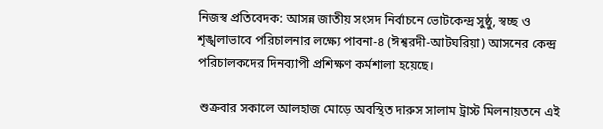নিজস্ব প্রতিবেদক: আসন্ন জাতীয় সংসদ নির্বাচনে ভোটকেন্দ্র সুষ্ঠু, স্বচ্ছ ও শৃঙ্খলাভাবে পরিচালনার লক্ষ্যে পাবনা-৪ (ঈশ্বরদী-আটঘরিয়া) আসনের কেন্দ্র পরিচালকদের দিনব্যাপী প্রশিক্ষণ কর্মশালা হয়েছে।

 শুক্রবার সকালে আলহাজ মোড়ে অবস্থিত দারুস সালাম ট্রাস্ট মিলনায়তনে এই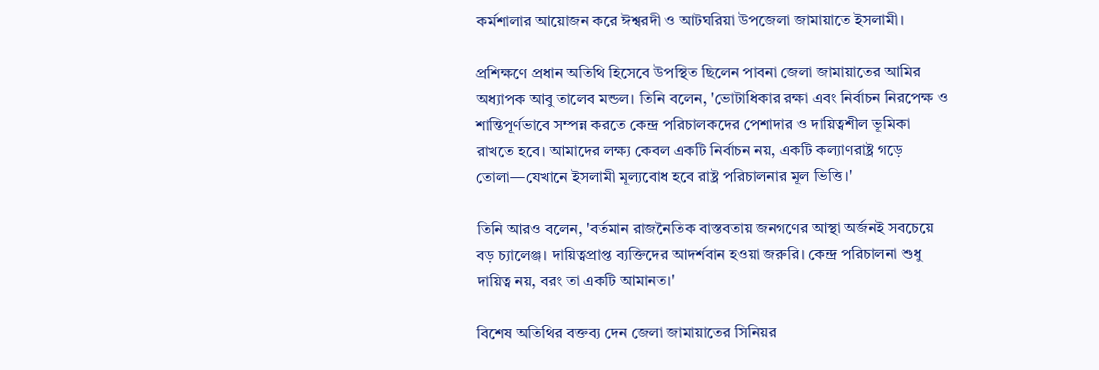কর্মশালার আয়োজন করে ঈশ্বরদী ও আটঘরিয়া উপজেলা জামায়াতে ইসলামী।

প্রশিক্ষণে প্রধান অতিথি হিসেবে উপস্থিত ছিলেন পাবনা জেলা জামায়াতের আমির অধ্যাপক আবু তালেব মন্ডল। তিনি বলেন, 'ভোটাধিকার রক্ষা এবং নির্বাচন নিরপেক্ষ ও শান্তিপূর্ণভাবে সম্পন্ন করতে কেন্দ্র পরিচালকদের পেশাদার ও দায়িত্বশীল ভূমিকা রাখতে হবে। আমাদের লক্ষ্য কেবল একটি নির্বাচন নয়, একটি কল্যাণরাষ্ট্র গড়ে তোলা—যেখানে ইসলামী মূল্যবোধ হবে রাষ্ট্র পরিচালনার মূল ভিত্তি।'

তিনি আরও বলেন, 'বর্তমান রাজনৈতিক বাস্তবতায় জনগণের আস্থা অর্জনই সবচেয়ে বড় চ্যালেঞ্জ। দায়িত্বপ্রাপ্ত ব্যক্তিদের আদর্শবান হওয়া জরুরি। কেন্দ্র পরিচালনা শুধু দায়িত্ব নয়, বরং তা একটি আমানত।'

বিশেষ অতিথির বক্তব্য দেন জেলা জামায়াতের সিনিয়র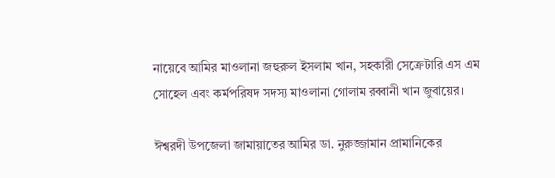নায়েবে আমির মাওলানা জহুরুল ইসলাম খান, সহকারী সেক্রেটারি এস এম সোহেল এবং কর্মপরিষদ সদস্য মাওলানা গোলাম রব্বানী খান জুবায়ের।

ঈশ্বরদী উপজেলা জামায়াতের আমির ডা. নুরুজ্জামান প্রামানিকের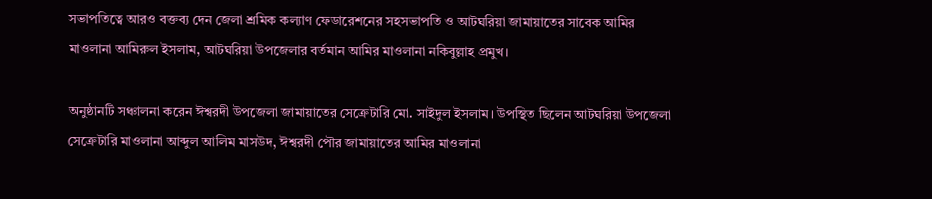সভাপতিত্বে আরও বক্তব্য দেন জেলা শ্রমিক কল্যাণ ফেডারেশনের সহসভাপতি ও আটঘরিয়া জামায়াতের সাবেক আমির মাওলানা আমিরুল ইসলাম, আটঘরিয়া উপজেলার বর্তমান আমির মাওলানা নকিবুল্লাহ প্রমুখ।

অনুষ্ঠানটি সঞ্চালনা করেন ঈশ্বরদী উপজেলা জামায়াতের সেক্রেটারি মো. সাইদুল ইসলাম। উপস্থিত ছিলেন আটঘরিয়া উপজেলা সেক্রেটারি মাওলানা আব্দুল আলিম মাসউদ, ঈশ্বরদী পৌর জামায়াতের আমির মাওলানা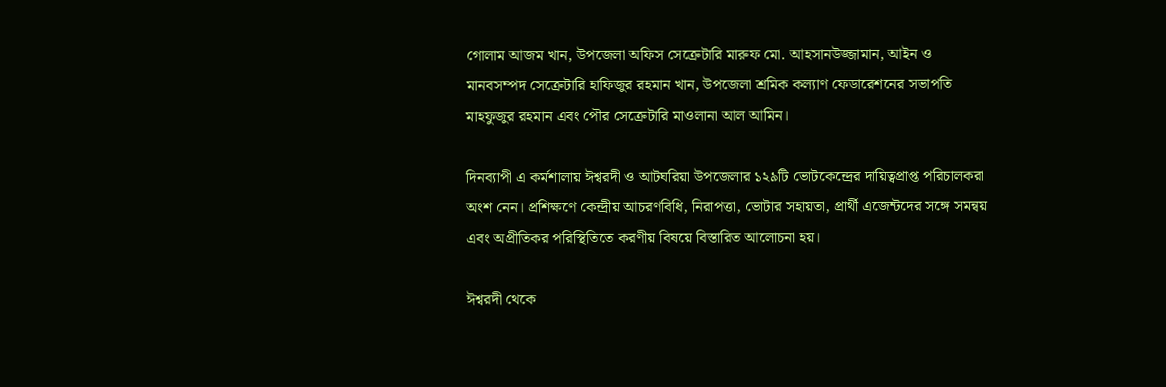গোলাম আজম খান, উপজেলা অফিস সেক্রেটারি মারুফ মো. আহসানউজ্জামান, আইন ও মানবসম্পদ সেক্রেটারি হাফিজুর রহমান খান, উপজেলা শ্রমিক কল্যাণ ফেডারেশনের সভাপতি মাহফুজুর রহমান এবং পৌর সেক্রেটারি মাওলানা আল আমিন।

দিনব্যাপী এ কর্মশালায় ঈশ্বরদী ও আটঘরিয়া উপজেলার ১২৯টি ভোটকেন্দ্রের দায়িত্বপ্রাপ্ত পরিচালকরা অংশ নেন। প্রশিক্ষণে কেন্দ্রীয় আচরণবিধি, নিরাপত্তা, ভোটার সহায়তা, প্রার্থী এজেন্টদের সঙ্গে সমন্বয় এবং অপ্রীতিকর পরিস্থিতিতে করণীয় বিষয়ে বিস্তারিত আলোচনা হয়।

ঈশ্বরদী থেকে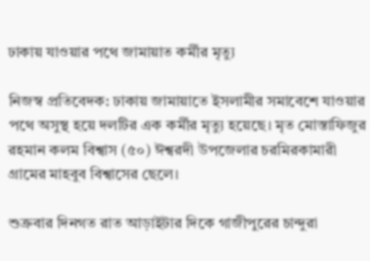ঢাকায় যাওয়ার পথে জামায়াত কর্মীর মৃত্যু

নিজস্ব প্রতিবেদক: ঢাকায় জামায়াতে ইসলামীর সমাবেশে যাওয়ার পথে অসুস্থ হয়ে দলটির এক কর্মীর মৃত্যু হয়েছে। মৃত মোস্তাফিজুর রহমান কলম বিশ্বাস (৫০) ঈশ্বরদী উপজেলার চরমিরকামারী গ্রামের মাহবুব বিশ্বাসের ছেলে।

শুক্রবার দিনগত রাত আড়াইটার দিকে গাজীপুরের চান্দুরা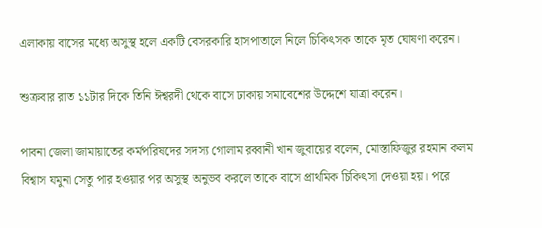এলাকায় বাসের মধ্যে অসুস্থ হলে একটি বেসরকারি হাসপাতালে নিলে চিকিৎসক তাকে মৃত ঘোষণা করেন।

শুক্রবার রাত ১১টার দিকে তিনি ঈশ্বরদী থেকে বাসে ঢাকায় সমাবেশের উদ্দেশে যাত্রা করেন।

পাবনা জেলা জামায়াতের কর্মপরিষদের সদস্য গোলাম রব্বানী খান জুবায়ের বলেন, মোস্তাফিজুর রহমান কলম বিশ্বাস যমুনা সেতু পার হওয়ার পর অসুস্থ অনুভব করলে তাকে বাসে প্রাথমিক চিকিৎসা দেওয়া হয়। পরে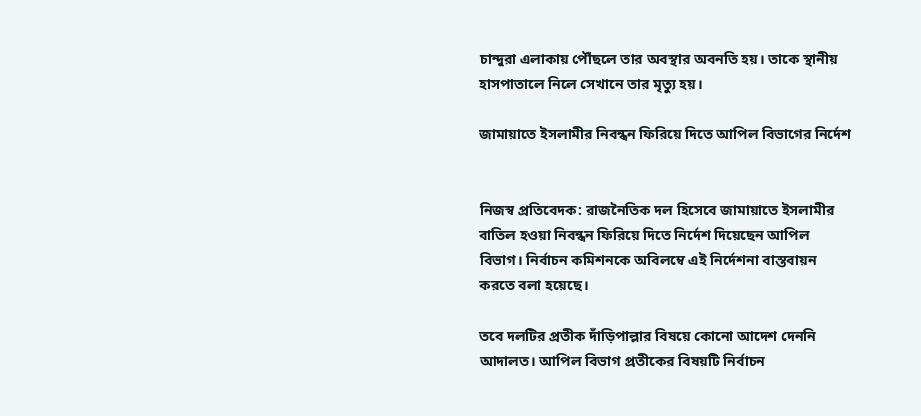চান্দুরা এলাকায় পৌঁছলে তার অবস্থার অবনতি হয়। তাকে স্থানীয় হাসপাতালে নিলে সেখানে তার মৃত্যু হয়।

জামায়াতে ইসলামীর নিবন্ধন ফিরিয়ে দিতে আপিল বিভাগের নির্দেশ


নিজস্ব প্রতিবেদক: রাজনৈতিক দল হিসেবে জামায়াতে ইসলামীর বাতিল হওয়া নিবন্ধন ফিরিয়ে দিতে নির্দেশ দিয়েছেন আপিল বিভাগ। নির্বাচন কমিশনকে অবিলম্বে এই নির্দেশনা বাস্তবায়ন করতে বলা হয়েছে।

তবে দলটির প্রতীক দাঁড়িপাল্লার বিষয়ে কোনো আদেশ দেননি আদালত। আপিল বিভাগ প্রতীকের বিষয়টি নির্বাচন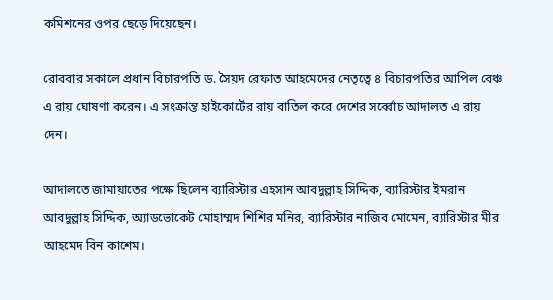কমিশনের ওপর ছেড়ে দিয়েছেন।

রোববার সকালে প্রধান বিচারপতি ড. সৈয়দ রেফাত আহমেদের নেতৃত্বে ৪ বিচারপতির আপিল বেঞ্চ এ রায় ঘোষণা করেন। এ সংক্রান্ত হাইকোর্টের রায় বাতিল করে দেশের সর্ব্বোচ আদালত এ রায় দেন।

আদালতে জামায়াতের পক্ষে ছিলেন ব্যারিস্টার এহসান আবদুল্লাহ সিদ্দিক, ব্যারিস্টার ইমরান আবদুল্লাহ সিদ্দিক, অ্যাডভোকেট মোহাম্মদ শিশির মনির, ব্যারিস্টার নাজিব মোমেন, ব্যারিস্টার মীর আহমেদ বিন কাশেম।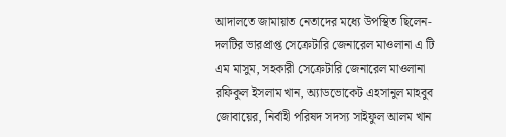আদালতে জামায়াত নেতাদের মধ্যে উপস্থিত ছিলেন- দলটির ভারপ্রাপ্ত সেক্রেটারি জেনারেল মাওলানা এ টি এম মাসুম, সহকারী সেক্রেটারি জেনারেল মাওলানা রফিকুল ইসলাম খান, অ্যাডভোকেট এহসানুল মাহবুব জোবায়ের, নির্বাহী পরিষদ সদস্য সাইফুল আলম খান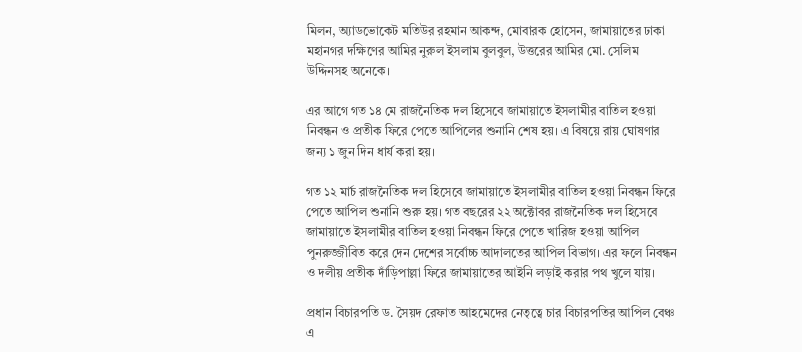মিলন, অ্যাডভোকেট মতিউর রহমান আকন্দ, মোবারক হোসেন, জামায়াতের ঢাকা মহানগর দক্ষিণের আমির নুরুল ইসলাম বুলবুল, উত্তরের আমির মো. সেলিম উদ্দিনসহ অনেকে।

এর আগে গত ১৪ মে রাজনৈতিক দল হিসেবে জামায়াতে ইসলামীর বাতিল হওয়া নিবন্ধন ও প্রতীক ফিরে পেতে আপিলের শুনানি শেষ হয়। এ বিষয়ে রায় ঘোষণার জন্য ১ জুন দিন ধার্য করা হয়।

গত ১২ মার্চ রাজনৈতিক দল হিসেবে জামায়াতে ইসলামীর বাতিল হওয়া নিবন্ধন ফিরে পেতে আপিল শুনানি শুরু হয়। গত বছরের ২২ অক্টোবর রাজনৈতিক দল হিসেবে জামায়াতে ইসলামীর বাতিল হওয়া নিবন্ধন ফিরে পেতে খারিজ হওয়া আপিল পুনরুজ্জীবিত করে দেন দেশের সর্বোচ্চ আদালতের আপিল বিভাগ। এর ফলে নিবন্ধন ও দলীয় প্রতীক দাঁড়িপাল্লা ফিরে জামায়াতের আইনি লড়াই করার পথ খুলে যায়।

প্রধান বিচারপতি ড. সৈয়দ রেফাত আহমেদের নেতৃত্বে চার বিচারপতির আপিল বেঞ্চ এ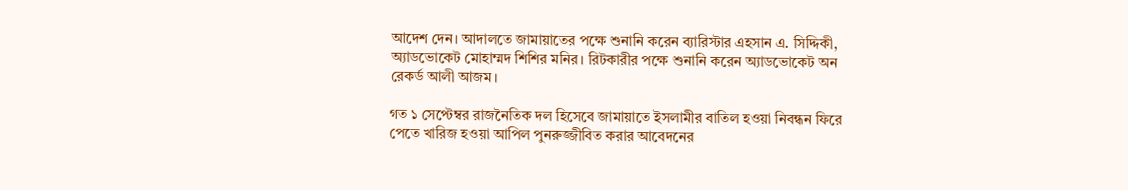আদেশ দেন। আদালতে জামায়াতের পক্ষে শুনানি করেন ব্যারিস্টার এহসান এ. সিদ্দিকী, অ্যাডভোকেট মোহাম্মদ শিশির মনির। রিটকারীর পক্ষে শুনানি করেন অ্যাডভোকেট অন রেকর্ড আলী আজম।

গত ১ সেপ্টেম্বর রাজনৈতিক দল হিসেবে জামায়াতে ইসলামীর বাতিল হওয়া নিবন্ধন ফিরে পেতে খারিজ হওয়া আপিল পুনরুজ্জীবিত করার আবেদনের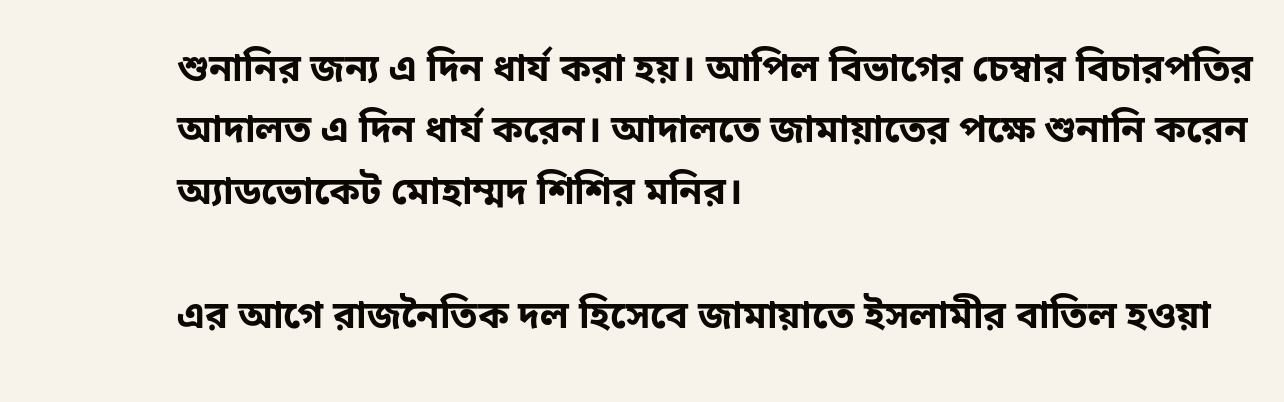শুনানির জন্য এ দিন ধার্য করা হয়। আপিল বিভাগের চেম্বার বিচারপতির আদালত এ দিন ধার্য করেন। আদালতে জামায়াতের পক্ষে শুনানি করেন অ্যাডভোকেট মোহাম্মদ শিশির মনির।

এর আগে রাজনৈতিক দল হিসেবে জামায়াতে ইসলামীর বাতিল হওয়া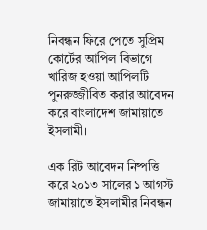নিবন্ধন ফিরে পেতে সুপ্রিম কোর্টের আপিল বিভাগে খারিজ হওয়া আপিলটি পুনরুজ্জীবিত করার আবেদন করে বাংলাদেশ জামায়াতে ইসলামী।

এক রিট আবেদন নিষ্পত্তি করে ২০১৩ সালের ১ আগস্ট জামায়াতে ইসলামীর নিবন্ধন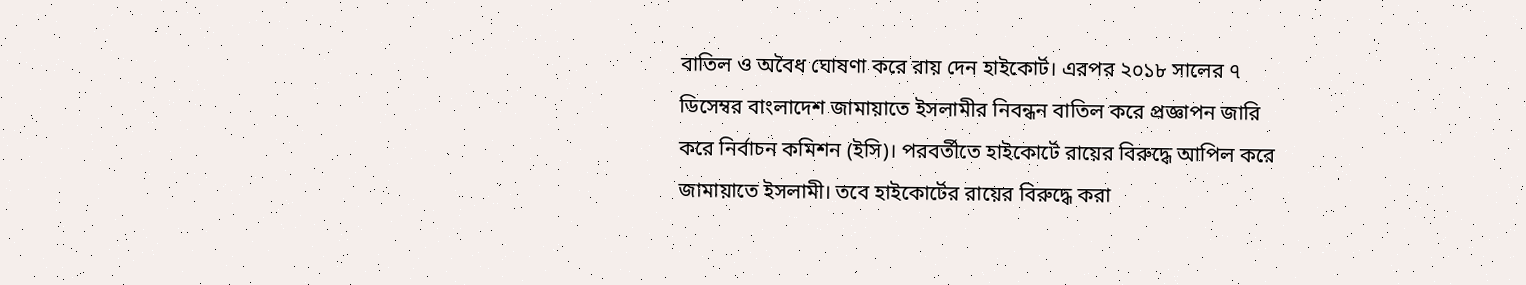বাতিল ও অবৈধ ঘোষণা করে রায় দেন হাইকোর্ট। এরপর ২০১৮ সালের ৭ ডিসেম্বর বাংলাদেশ জামায়াতে ইসলামীর নিবন্ধন বাতিল করে প্রজ্ঞাপন জারি করে নির্বাচন কমিশন (ইসি)। পরবর্তীতে হাইকোর্টে রায়ের বিরুদ্ধে আপিল করে জামায়াতে ইসলামী। তবে হাইকোর্টের রায়ের বিরুদ্ধে করা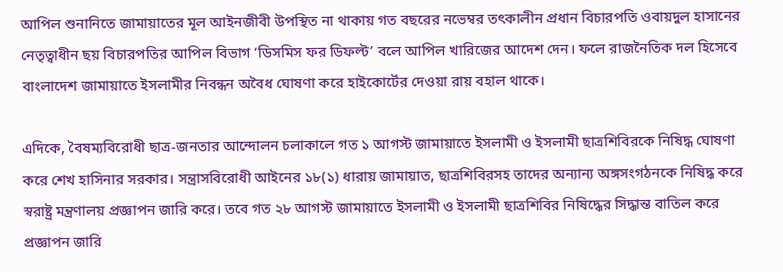আপিল শুনানিতে জামায়াতের মূল আইনজীবী উপস্থিত না থাকায় গত বছরের নভেম্বর তৎকালীন প্রধান বিচারপতি ওবায়দুল হাসানের নেতৃত্বাধীন ছয় বিচারপতির আপিল বিভাগ ‘ডিসমিস ফর ডিফল্ট’ বলে আপিল খারিজের আদেশ দেন। ফলে রাজনৈতিক দল হিসেবে বাংলাদেশ জামায়াতে ইসলামীর নিবন্ধন অবৈধ ঘোষণা করে হাইকোর্টের দেওয়া রায় বহাল থাকে।

এদিকে, বৈষম্যবিরোধী ছাত্র-জনতার আন্দোলন চলাকালে গত ১ আগস্ট জামায়াতে ইসলামী ও ইসলামী ছাত্রশিবিরকে নিষিদ্ধ ঘোষণা করে শেখ হাসিনার সরকার। সন্ত্রাসবিরোধী আইনের ১৮(১) ধারায় জামায়াত, ছাত্রশিবিরসহ তাদের অন্যান্য অঙ্গসংগঠনকে নিষিদ্ধ করে স্বরাষ্ট্র মন্ত্রণালয় প্রজ্ঞাপন জারি করে। তবে গত ২৮ আগস্ট জামায়াতে ইসলামী ও ইসলামী ছাত্রশিবির নিষিদ্ধের সিদ্ধান্ত বাতিল করে প্রজ্ঞাপন জারি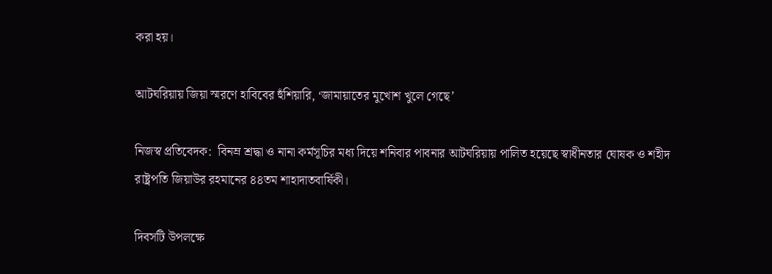করা হয়।

আটঘরিয়ায় জিয়া স্মরণে হাবিবের হুঁশিয়ারি, ‘জামায়াতের মুখোশ খুলে গেছে’

নিজস্ব প্রতিবেদক:  বিনম্র শ্রদ্ধা ও নানা কর্মসূচির মধ্য দিয়ে শনিবার পাবনার আটঘরিয়ায় পালিত হয়েছে স্বাধীনতার ঘোষক ও শহীদ রাষ্ট্রপতি জিয়াউর রহমানের ৪৪তম শাহাদাতবার্ষিকী।

দিবসটি উপলক্ষে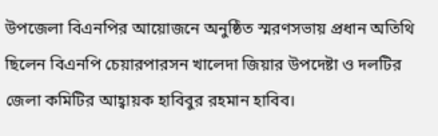উপজেলা বিএনপির আয়োজনে অনুষ্ঠিত স্মরণসভায় প্রধান অতিথি ছিলেন বিএনপি চেয়ারপারসন খালেদা জিয়ার উপদেষ্টা ও দলটির জেলা কমিটির আহ্বায়ক হাবিবুর রহমান হাবিব।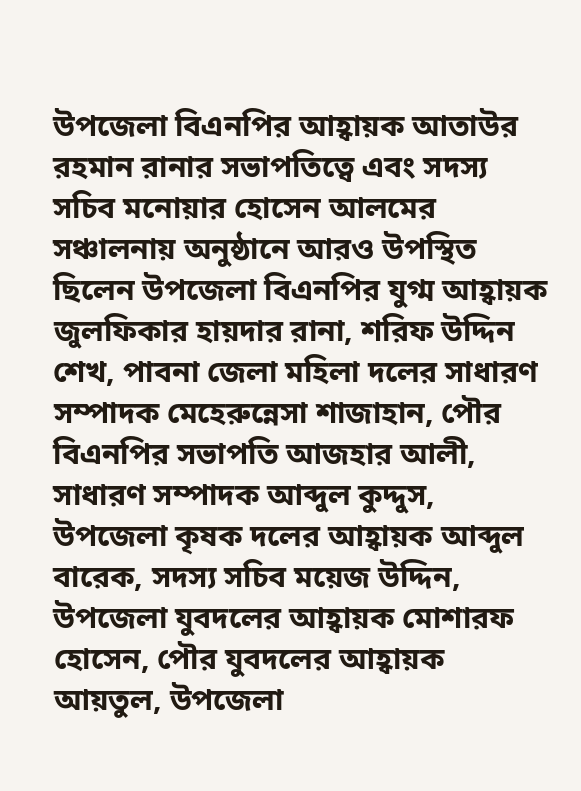উপজেলা বিএনপির আহ্বায়ক আতাউর রহমান রানার সভাপতিত্বে এবং সদস্য সচিব মনোয়ার হোসেন আলমের সঞ্চালনায় অনুষ্ঠানে আরও উপস্থিত ছিলেন উপজেলা বিএনপির যুগ্ম আহ্বায়ক জুলফিকার হায়দার রানা, শরিফ উদ্দিন শেখ, পাবনা জেলা মহিলা দলের সাধারণ সম্পাদক মেহেরুন্নেসা শাজাহান, পৌর বিএনপির সভাপতি আজহার আলী, সাধারণ সম্পাদক আব্দুল কুদ্দুস, উপজেলা কৃষক দলের আহ্বায়ক আব্দুল বারেক, সদস্য সচিব ময়েজ উদ্দিন, উপজেলা যুবদলের আহ্বায়ক মোশারফ হোসেন, পৌর যুবদলের আহ্বায়ক আয়তুল, উপজেলা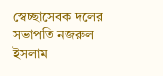স্বেচ্ছাসেবক দলের সভাপতি নজরুল ইসলাম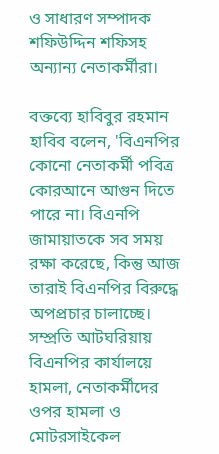ও সাধারণ সম্পাদক শফিউদ্দিন শফিসহ অন্যান্য নেতাকর্মীরা।

বক্তব্যে হাবিবুর রহমান হাবিব বলেন, 'বিএনপির কোনো নেতাকর্মী পবিত্র কোরআনে আগুন দিতে পারে না। বিএনপি জামায়াতকে সব সময় রক্ষা করেছে, কিন্তু আজ তারাই বিএনপির বিরুদ্ধে অপপ্রচার চালাচ্ছে। সম্প্রতি আটঘরিয়ায় বিএনপির কার্যালয়ে হামলা, নেতাকর্মীদের ওপর হামলা ও মোটরসাইকেল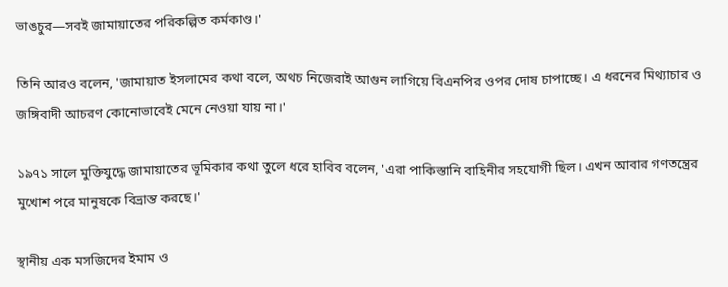ভাঙচুর—সবই জামায়াতের পরিকল্পিত কর্মকাণ্ড।'

তিনি আরও বলেন, 'জামায়াত ইসলামের কথা বলে, অথচ নিজেরাই আগুন লাগিয়ে বিএনপির ওপর দোষ চাপাচ্ছে। এ ধরনের মিথ্যাচার ও জঙ্গিবাদী আচরণ কোনোভাবেই মেনে নেওয়া যায় না।'

১৯৭১ সালে মুক্তিযুদ্ধে জামায়াতের ভূমিকার কথা তুলে ধরে হাবিব বলেন, 'এরা পাকিস্তানি বাহিনীর সহযোগী ছিল। এখন আবার গণতন্ত্রের মুখোশ পরে মানুষকে বিভ্রান্ত করছে।'

স্থানীয় এক মসজিদের ইমাম ও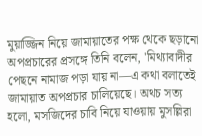মুয়াজ্জিন নিয়ে জামায়াতের পক্ষ থেকে ছড়ানো অপপ্রচারের প্রসঙ্গে তিনি বলেন, 'মিথ্যাবাদীর পেছনে নামাজ পড়া যায় না—এ কথা বলাতেই জামায়াত অপপ্রচার চালিয়েছে। অথচ সত্য হলো, মসজিদের চাবি নিয়ে যাওয়ায় মুসল্লিরা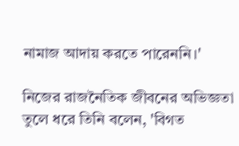নামাজ আদায় করতে পারেননি।'

নিজের রাজনৈতিক জীবনের অভিজ্ঞতা তুলে ধরে তিনি বলেন, 'বিগত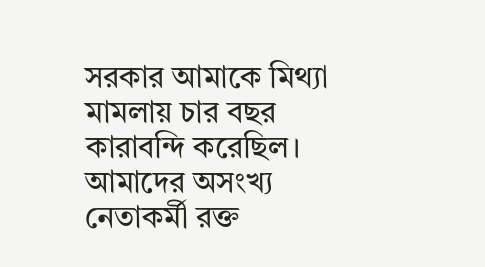সরকার আমাকে মিথ্যা মামলায় চার বছর কারাবন্দি করেছিল। আমাদের অসংখ্য নেতাকর্মী রক্ত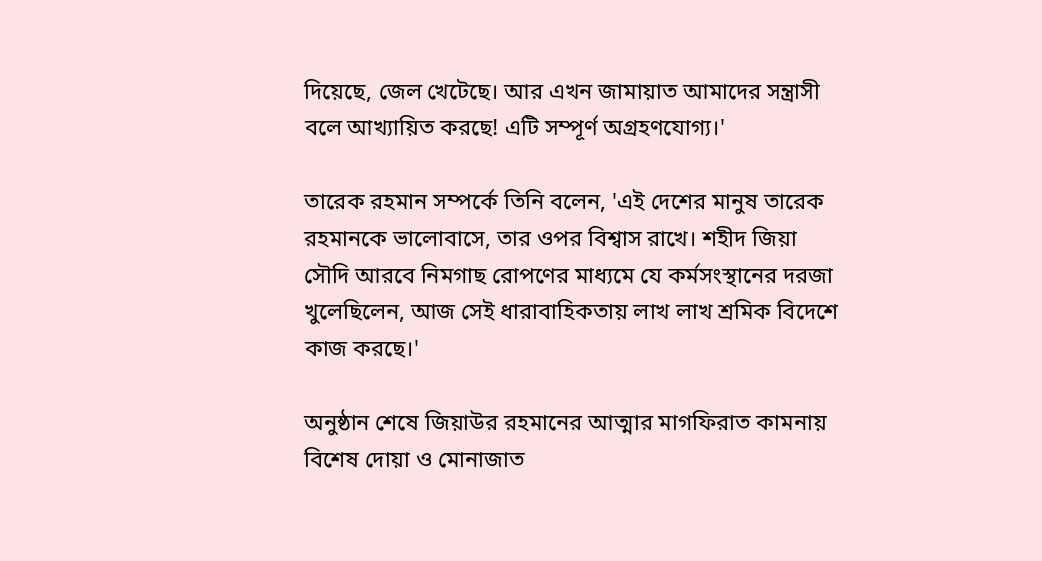দিয়েছে, জেল খেটেছে। আর এখন জামায়াত আমাদের সন্ত্রাসী বলে আখ্যায়িত করছে! এটি সম্পূর্ণ অগ্রহণযোগ্য।'

তারেক রহমান সম্পর্কে তিনি বলেন, 'এই দেশের মানুষ তারেক রহমানকে ভালোবাসে, তার ওপর বিশ্বাস রাখে। শহীদ জিয়া সৌদি আরবে নিমগাছ রোপণের মাধ্যমে যে কর্মসংস্থানের দরজা খুলেছিলেন, আজ সেই ধারাবাহিকতায় লাখ লাখ শ্রমিক বিদেশে কাজ করছে।'

অনুষ্ঠান শেষে জিয়াউর রহমানের আত্মার মাগফিরাত কামনায় বিশেষ দোয়া ও মোনাজাত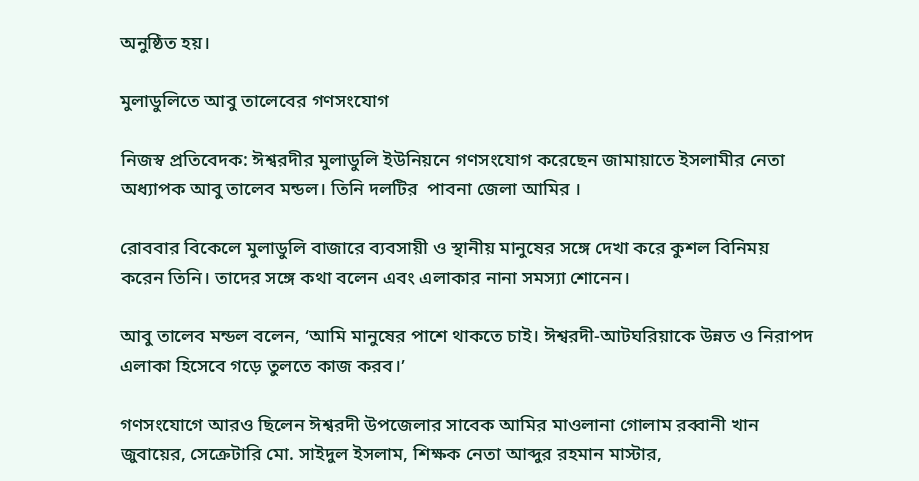অনুষ্ঠিত হয়।

মুলাডুলিতে আবু তালেবের গণসংযোগ

নিজস্ব প্রতিবেদক: ঈশ্বরদীর মুলাডুলি ইউনিয়নে গণসংযোগ করেছেন জামায়াতে ইসলামীর নেতা অধ্যাপক আবু তালেব মন্ডল। তিনি দলটির  পাবনা জেলা আমির ।

রোববার বিকেলে মুলাডুলি বাজারে ব্যবসায়ী ও স্থানীয় মানুষের সঙ্গে দেখা করে কুশল বিনিময় করেন তিনি। তাদের সঙ্গে কথা বলেন এবং এলাকার নানা সমস্যা শোনেন।

আবু তালেব মন্ডল বলেন, ‘আমি মানুষের পাশে থাকতে চাই। ঈশ্বরদী-আটঘরিয়াকে উন্নত ও নিরাপদ এলাকা হিসেবে গড়ে তুলতে কাজ করব।’

গণসংযোগে আরও ছিলেন ঈশ্বরদী উপজেলার সাবেক আমির মাওলানা গোলাম রব্বানী খান জুবায়ের, সেক্রেটারি মো. সাইদুল ইসলাম, শিক্ষক নেতা আব্দুর রহমান মাস্টার,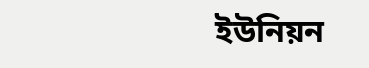ইউনিয়ন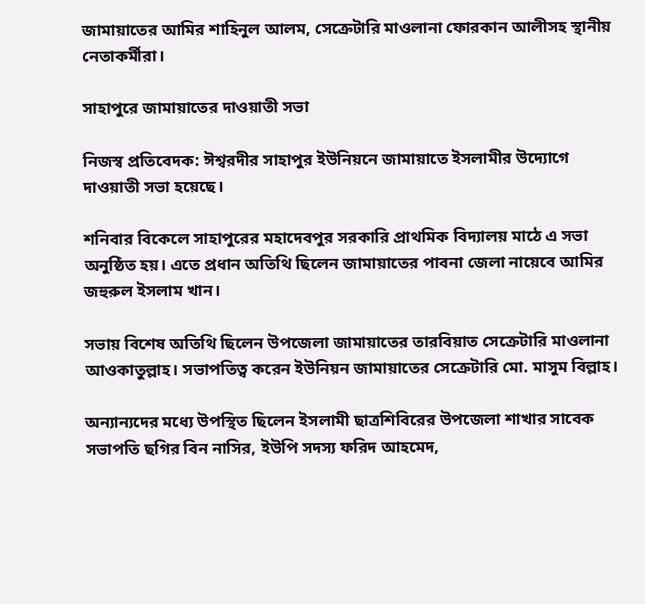জামায়াতের আমির শাহিনুল আলম, সেক্রেটারি মাওলানা ফোরকান আলীসহ স্থানীয় নেতাকর্মীরা।

সাহাপুরে জামায়াতের দাওয়াতী সভা

নিজস্ব প্রতিবেদক: ঈশ্বরদীর সাহাপুর ইউনিয়নে জামায়াতে ইসলামীর উদ্যোগে দাওয়াতী সভা হয়েছে।

শনিবার বিকেলে সাহাপুরের মহাদেবপুর সরকারি প্রাথমিক বিদ্যালয় মাঠে এ সভা অনুষ্ঠিত হয়। এতে প্রধান অতিথি ছিলেন জামায়াতের পাবনা জেলা নায়েবে আমির জহুরুল ইসলাম খান।

সভায় বিশেষ অতিথি ছিলেন উপজেলা জামায়াতের তারবিয়াত সেক্রেটারি মাওলানা আওকাতুল্লাহ। সভাপতিত্ব করেন ইউনিয়ন জামায়াতের সেক্রেটারি মো. মাসুম বিল্লাহ।

অন্যান্যদের মধ্যে উপস্থিত ছিলেন ইসলামী ছাত্রশিবিরের উপজেলা শাখার সাবেক সভাপতি ছগির বিন নাসির, ইউপি সদস্য ফরিদ আহমেদ,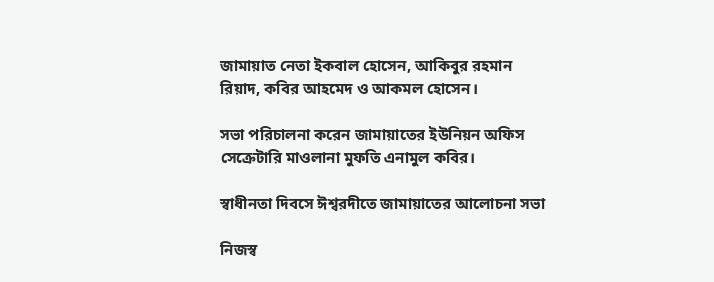জামায়াত নেতা ইকবাল হোসেন, আকিবুর রহমান রিয়াদ, কবির আহমেদ ও আকমল হোসেন।

সভা পরিচালনা করেন জামায়াতের ইউনিয়ন অফিস সেক্রেটারি মাওলানা মুফতি এনামুল কবির।

স্বাধীনতা দিবসে ঈশ্বরদীতে জামায়াতের আলোচনা সভা

নিজস্ব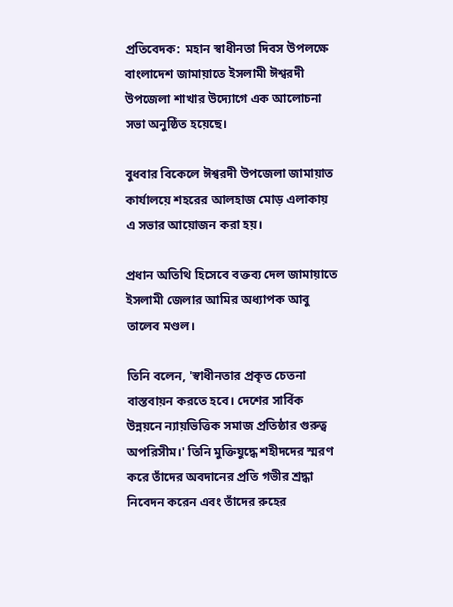প্রতিবেদক:  মহান স্বাধীনতা দিবস উপলক্ষে বাংলাদেশ জামায়াতে ইসলামী ঈশ্বরদী উপজেলা শাখার উদ্যোগে এক আলোচনা সভা অনুষ্ঠিত হয়েছে।

বুধবার বিকেলে ঈশ্বরদী উপজেলা জামায়াত কার্যালয়ে শহরের আলহাজ মোড় এলাকায় এ সভার আয়োজন করা হয়।

প্রধান অতিথি হিসেবে বক্তব্য দেল জামায়াতে ইসলামী জেলার আমির অধ্যাপক আবু তালেব মণ্ডল।

তিনি বলেন, 'স্বাধীনতার প্রকৃত চেতনা বাস্তবায়ন করতে হবে। দেশের সার্বিক উন্নয়নে ন্যায়ভিত্তিক সমাজ প্রতিষ্ঠার গুরুত্ব অপরিসীম।' তিনি মুক্তিযুদ্ধে শহীদদের স্মরণ করে তাঁদের অবদানের প্রতি গভীর শ্রদ্ধা নিবেদন করেন এবং তাঁদের রুহের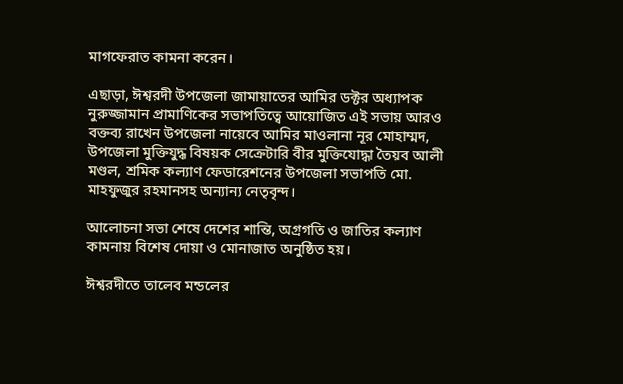মাগফেরাত কামনা করেন।

এছাড়া, ঈশ্বরদী উপজেলা জামায়াতের আমির ডক্টর অধ্যাপক নুরুজ্জামান প্রামাণিকের সভাপতিত্বে আয়োজিত এই সভায় আরও বক্তব্য রাখেন উপজেলা নায়েবে আমির মাওলানা নূর মোহাম্মদ, উপজেলা মুক্তিযুদ্ধ বিষয়ক সেক্রেটারি বীর মুক্তিযোদ্ধা তৈয়ব আলী মণ্ডল, শ্রমিক কল্যাণ ফেডারেশনের উপজেলা সভাপতি মো. মাহফুজুর রহমানসহ অন্যান্য নেতৃবৃন্দ।

আলোচনা সভা শেষে দেশের শান্তি, অগ্রগতি ও জাতির কল্যাণ কামনায় বিশেষ দোয়া ও মোনাজাত অনুষ্ঠিত হয়।

ঈশ্বরদীতে তালেব মন্ডলের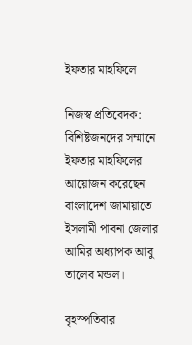ইফতার মাহফিলে

নিজস্ব প্রতিবেদক: বিশিষ্টজনদের সম্মানে ইফতার মাহফিলের আয়োজন করেছেন বাংলাদেশ জামায়াতে ইসলামী পাবনা জেলার আমির অধ্যাপক আবু তালেব মন্ডল।

বৃহস্পতিবার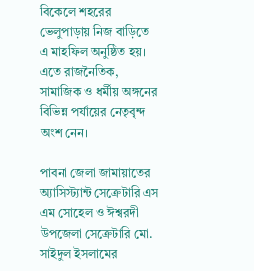বিকেলে শহরের ভেলুপাড়ায় নিজ বাড়িতে এ মাহফিল অনুষ্ঠিত হয়। এতে রাজনৈতিক, সামাজিক ও ধর্মীয় অঙ্গনের বিভিন্ন পর্যায়ের নেতৃবৃন্দ অংশ নেন।

পাবনা জেলা জামায়াতের অ্যাসিস্ট্যান্ট সেক্রেটারি এস এম সোহেল ও ঈশ্বরদী উপজেলা সেক্রেটারি মো. সাইদুল ইসলামের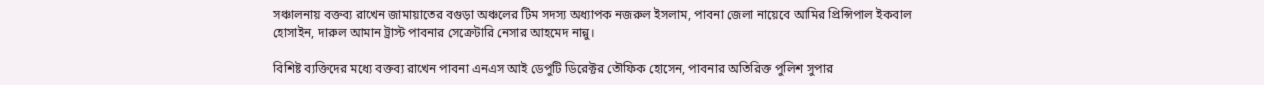সঞ্চালনায় বক্তব্য রাখেন জামায়াতের বগুড়া অঞ্চলের টিম সদস্য অধ্যাপক নজরুল ইসলাম, পাবনা জেলা নায়েবে আমির প্রিন্সিপাল ইকবাল হোসাইন, দারুল আমান ট্রাস্ট পাবনার সেক্রেটারি নেসার আহমেদ নান্নু।

বিশিষ্ট ব্যক্তিদের মধ্যে বক্তব্য রাখেন পাবনা এনএস আই ডেপুটি ডিরেক্টর তৌফিক হোসেন, পাবনার অতিরিক্ত পুলিশ সুপার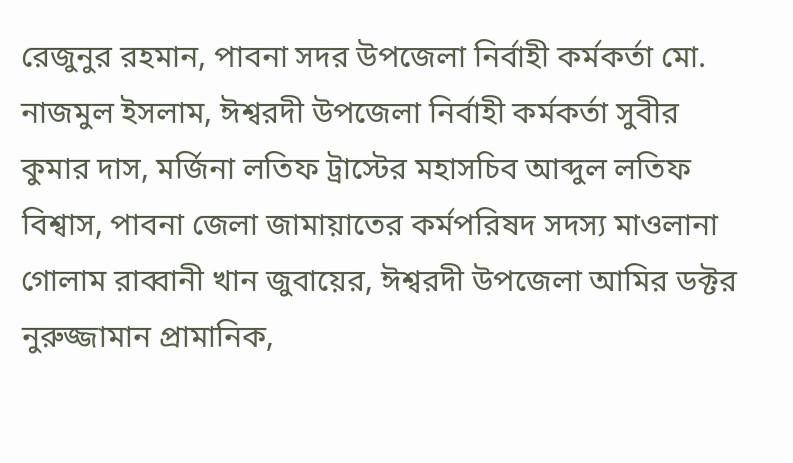রেজুনুর রহমান, পাবনা সদর উপজেলা নির্বাহী কর্মকর্তা মো. নাজমুল ইসলাম, ঈশ্বরদী উপজেলা নির্বাহী কর্মকর্তা সুবীর কুমার দাস, মর্জিনা লতিফ ট্রাস্টের মহাসচিব আব্দুল লতিফ বিশ্বাস, পাবনা জেলা জামায়াতের কর্মপরিষদ সদস্য মাওলানা গোলাম রাব্বানী খান জুবায়ের, ঈশ্বরদী উপজেলা আমির ডক্টর নুরুজ্জামান প্রামানিক,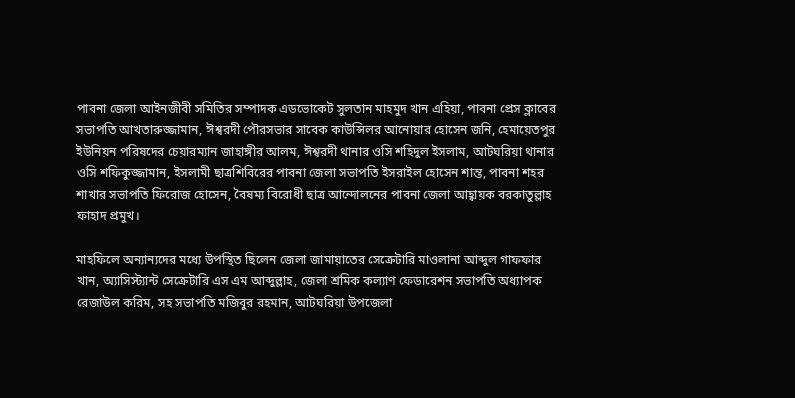পাবনা জেলা আইনজীবী সমিতির সম্পাদক এডভোকেট সুলতান মাহমুদ খান এহিয়া, পাবনা প্রেস ক্লাবের সভাপতি আখতারুজ্জামান, ঈশ্বরদী পৌরসভার সাবেক কাউন্সিলর আনোয়ার হোসেন জনি, হেমায়েতপুর ইউনিয়ন পরিষদের চেয়ারম্যান জাহাঙ্গীর আলম, ঈশ্বরদী থানার ওসি শহিদুল ইসলাম, আটঘরিয়া থানার ওসি শফিকুজ্জামান, ইসলামী ছাত্রশিবিরের পাবনা জেলা সভাপতি ইসরাইল হোসেন শান্ত, পাবনা শহর শাখার সভাপতি ফিরোজ হোসেন, বৈষম্য বিরোধী ছাত্র আন্দোলনের পাবনা জেলা আহ্বায়ক বরকাতুল্লাহ ফাহাদ প্রমুখ।

মাহফিলে অন্যান্যদের মধ্যে উপস্থিত ছিলেন জেলা জামায়াতের সেক্রেটারি মাওলানা আব্দুল গাফফার খান, অ্যাসিস্ট্যান্ট সেক্রেটারি এস এম আব্দুল্লাহ, জেলা শ্রমিক কল্যাণ ফেডারেশন সভাপতি অধ্যাপক রেজাউল করিম, সহ সভাপতি মজিবুর রহমান, আটঘরিয়া উপজেলা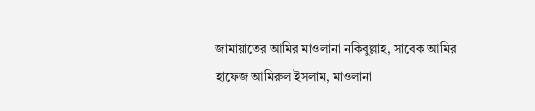জামায়াতের আমির মাওলানা নকিবুল্লাহ, সাবেক আমির হাফেজ আমিরুল ইসলাম, মাওলানা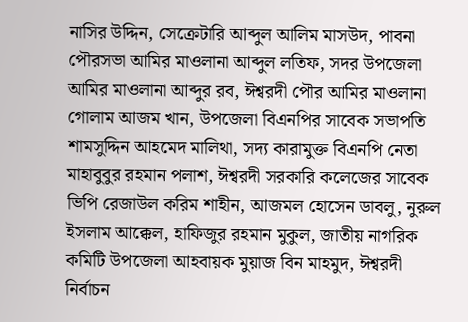নাসির উদ্দিন, সেক্রেটারি আব্দুল আলিম মাসউদ, পাবনা পৌরসভা আমির মাওলানা আব্দুল লতিফ, সদর উপজেলা আমির মাওলানা আব্দুর রব, ঈশ্বরদী পৌর আমির মাওলানা গোলাম আজম খান, উপজেলা বিএনপির সাবেক সভাপতি শামসুদ্দিন আহমেদ মালিথা, সদ্য কারামুক্ত বিএনপি নেতা মাহাবুবুর রহমান পলাশ, ঈশ্বরদী সরকারি কলেজের সাবেক ভিপি রেজাউল করিম শাহীন, আজমল হোসেন ডাবলু, নুরুল ইসলাম আক্কেল, হাফিজুর রহমান মুকুল, জাতীয় নাগরিক কমিটি উপজেলা আহবায়ক মুয়াজ বিন মাহমুদ, ঈশ্বরদী নির্বাচন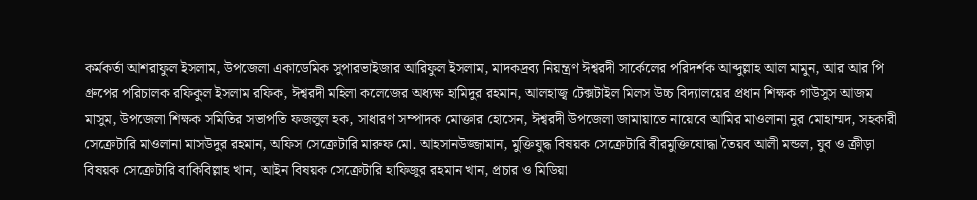কর্মকর্তা আশরাফুল ইসলাম, উপজেলা একাডেমিক সুপারভাইজার আরিফুল ইসলাম, মাদকদ্রব্য নিয়ন্ত্রণ ঈশ্বরদী সার্কেলের পরিদর্শক আব্দুল্লাহ আল মামুন, আর আর পি গ্রুপের পরিচালক রফিকুল ইসলাম রফিক, ঈশ্বরদী মহিলা কলেজের অধ্যক্ষ হামিদুর রহমান, আলহাজ্ব টেক্সটাইল মিলস উচ্চ বিদ্যালয়ের প্রধান শিক্ষক গাউসুস আজম মাসুম, উপজেলা শিক্ষক সমিতির সভাপতি ফজলুল হক, সাধারণ সম্পাদক মোক্তার হোসেন, ঈশ্বরদী উপজেলা জামায়াতে নায়েবে আমির মাওলানা নুর মোহাম্মদ, সহকারী সেক্রেটারি মাওলানা মাসউদুর রহমান, অফিস সেক্রেটারি মারুফ মো. আহসানউজ্জামান, মুক্তিযুদ্ধ বিষয়ক সেক্রেটারি বীরমুক্তিযোদ্ধা তৈয়ব আলী মন্ডল, যুব ও ক্রীড়া বিষয়ক সেক্রেটারি বাকিবিল্লাহ খান, আইন বিষয়ক সেক্রেটারি হাফিজুর রহমান খান, প্রচার ও মিডিয়া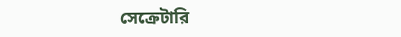সেক্রেটারি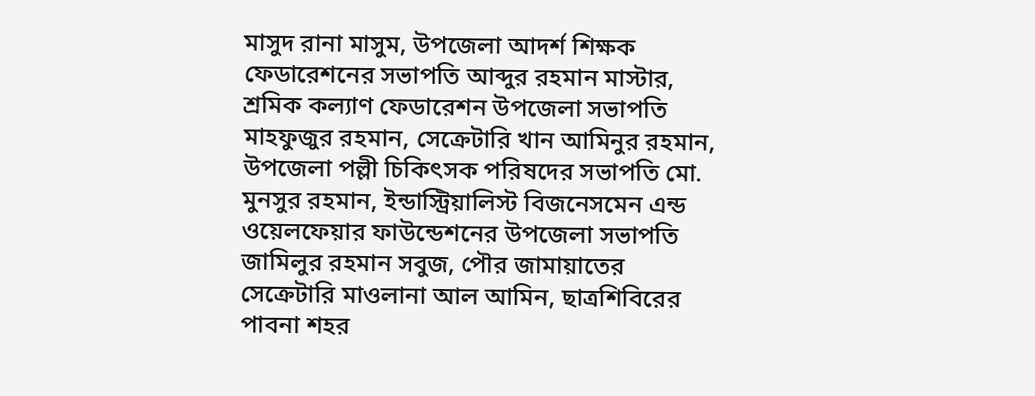মাসুদ রানা মাসুম, উপজেলা আদর্শ শিক্ষক ফেডারেশনের সভাপতি আব্দুর রহমান মাস্টার, শ্রমিক কল্যাণ ফেডারেশন উপজেলা সভাপতি মাহফুজুর রহমান, সেক্রেটারি খান আমিনুর রহমান, উপজেলা পল্লী চিকিৎসক পরিষদের সভাপতি মো. মুনসুর রহমান, ইন্ডাস্ট্রিয়ালিস্ট বিজনেসমেন এন্ড ওয়েলফেয়ার ফাউন্ডেশনের উপজেলা সভাপতি জামিলুর রহমান সবুজ, পৌর জামায়াতের সেক্রেটারি মাওলানা আল আমিন, ছাত্রশিবিরের পাবনা শহর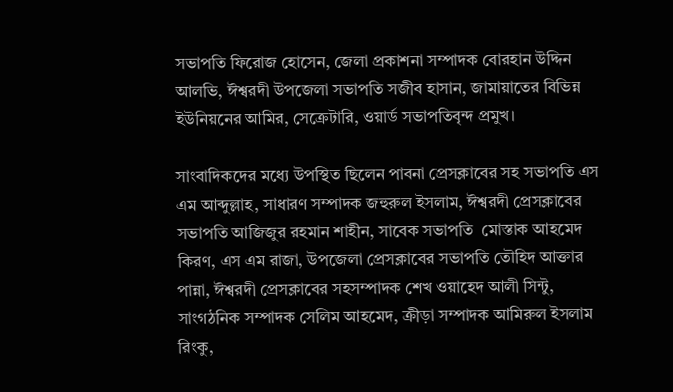সভাপতি ফিরোজ হোসেন, জেলা প্রকাশনা সম্পাদক বোরহান উদ্দিন আলভি, ঈশ্বরদী উপজেলা সভাপতি সজীব হাসান, জামায়াতের বিভিন্ন ইউনিয়নের আমির, সেক্রেটারি, ওয়ার্ড সভাপতিবৃন্দ প্রমুখ।

সাংবাদিকদের মধ্যে উপস্থিত ছিলেন পাবনা প্রেসক্লাবের সহ সভাপতি এস এম আব্দুল্লাহ, সাধারণ সম্পাদক জহুরুল ইসলাম, ঈশ্বরদী প্রেসক্লাবের সভাপতি আজিজুর রহমান শাহীন, সাবেক সভাপতি  মোস্তাক আহমেদ কিরণ, এস এম রাজা, উপজেলা প্রেসক্লাবের সভাপতি তৌহিদ আক্তার পান্না, ঈশ্বরদী প্রেসক্লাবের সহসম্পাদক শেখ ওয়াহেদ আলী সিন্টু, সাংগঠনিক সম্পাদক সেলিম আহমেদ, ক্রীড়া সম্পাদক আমিরুল ইসলাম রিংকু,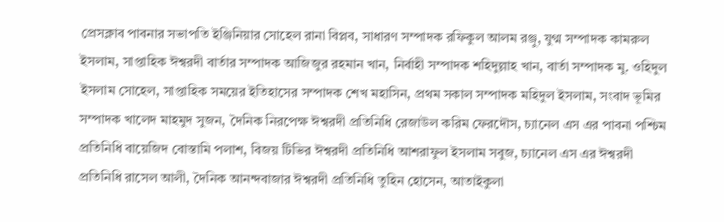প্রেসক্লাব পাবনার সভাপতি ইঞ্জিনিয়ার সোহেল রানা বিপ্লব, সাধারণ সম্পাদক রফিকুল আলম রঞ্জু, যুগ্ম সম্পাদক কামরুল ইসলাম, সাপ্তাহিক ঈশ্বরদী বার্তার সম্পাদক আজিজুর রহমান খান, নির্বাহী সম্পাদক শহিদুল্লাহ খান, বার্তা সম্পাদক মু. ওহিদুল ইসলাম সোহেল, সাপ্তাহিক সময়ের ইতিহাসের সম্পাদক শেখ মহাসিন, প্রথম সকাল সম্পাদক মহিদুল ইসলাম, সংবাদ ভূমির সম্পাদক খালেদ মাহমুদ সুজন, দৈনিক নিরপেক্ষ ঈশ্বরদী প্রতিনিধি রেজাউল করিম ফেরদৌস, চ্যানেল এস এর পাবনা পশ্চিম প্রতিনিধি বায়েজিদ বোস্তামি পলাশ, বিজয় টিভির ঈশ্বরদী প্রতিনিধি আশরাফুল ইসলাম সবুজ, চ্যানেল এস এর ঈশ্বরদী প্রতিনিধি রাসেল আলী, দৈনিক আনন্দবাজার ঈশ্বরদী প্রতিনিধি তুহিন হোসেন, আতাইকুলা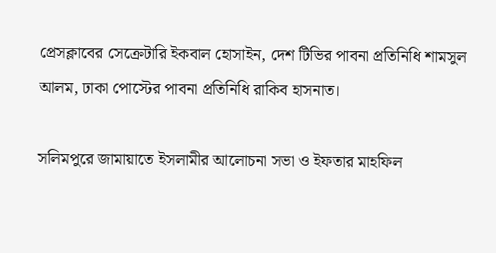প্রেসক্লাবের সেক্রেটারি ইকবাল হোসাইন, দেশ টিভির পাবনা প্রতিনিধি শামসুল আলম, ঢাকা পোস্টের পাবনা প্রতিনিধি রাকিব হাসনাত।

সলিমপুরে জামায়াতে ইসলামীর আলোচনা সভা ও ইফতার মাহফিল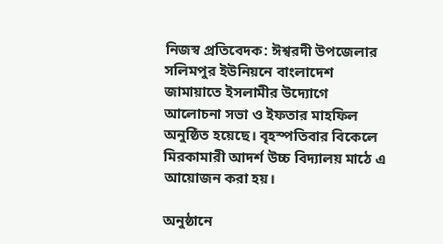নিজস্ব প্রতিবেদক: ঈশ্বরদী উপজেলার সলিমপুর ইউনিয়নে বাংলাদেশ জামায়াতে ইসলামীর উদ্যোগে আলোচনা সভা ও ইফতার মাহফিল অনুষ্ঠিত হয়েছে। বৃহস্পতিবার বিকেলে মিরকামারী আদর্শ উচ্চ বিদ্যালয় মাঠে এ আয়োজন করা হয়।

অনুষ্ঠানে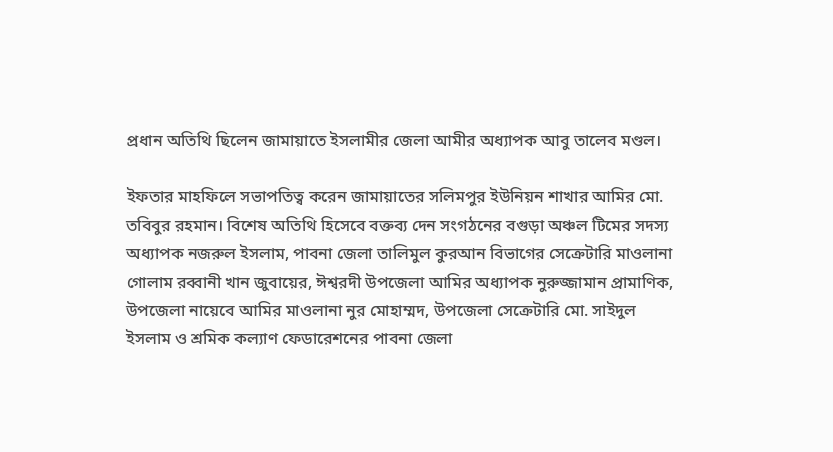প্রধান অতিথি ছিলেন জামায়াতে ইসলামীর জেলা আমীর অধ্যাপক আবু তালেব মণ্ডল।

ইফতার মাহফিলে সভাপতিত্ব করেন জামায়াতের সলিমপুর ইউনিয়ন শাখার আমির মো. তবিবুর রহমান। বিশেষ অতিথি হিসেবে বক্তব্য দেন সংগঠনের বগুড়া অঞ্চল টিমের সদস্য অধ্যাপক নজরুল ইসলাম, পাবনা জেলা তালিমুল কুরআন বিভাগের সেক্রেটারি মাওলানা গোলাম রব্বানী খান জুবায়ের, ঈশ্বরদী উপজেলা আমির অধ্যাপক নুরুজ্জামান প্রামাণিক, উপজেলা নায়েবে আমির মাওলানা নুর মোহাম্মদ, উপজেলা সেক্রেটারি মো. সাইদুল ইসলাম ও শ্রমিক কল্যাণ ফেডারেশনের পাবনা জেলা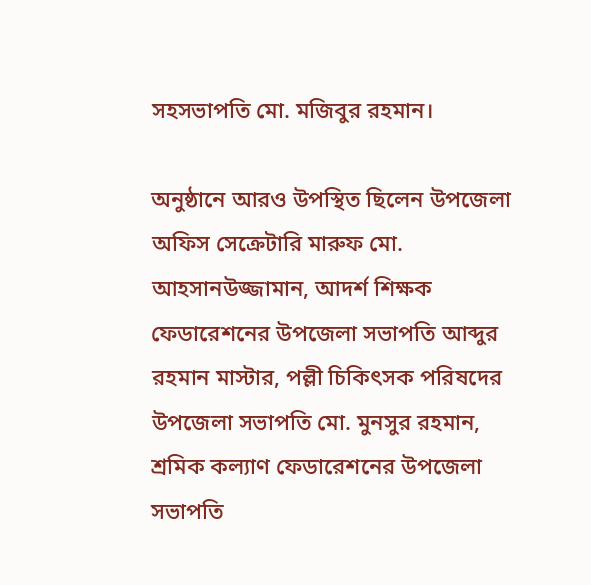সহসভাপতি মো. মজিবুর রহমান।

অনুষ্ঠানে আরও উপস্থিত ছিলেন উপজেলা অফিস সেক্রেটারি মারুফ মো. আহসানউজ্জামান, আদর্শ শিক্ষক ফেডারেশনের উপজেলা সভাপতি আব্দুর রহমান মাস্টার, পল্লী চিকিৎসক পরিষদের উপজেলা সভাপতি মো. মুনসুর রহমান, শ্রমিক কল্যাণ ফেডারেশনের উপজেলা সভাপতি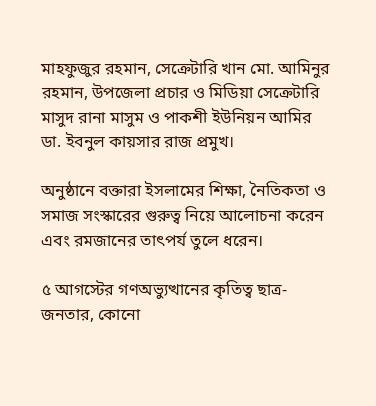মাহফুজুর রহমান, সেক্রেটারি খান মো. আমিনুর রহমান, উপজেলা প্রচার ও মিডিয়া সেক্রেটারি মাসুদ রানা মাসুম ও পাকশী ইউনিয়ন আমির ডা. ইবনুল কায়সার রাজ প্রমুখ।

অনুষ্ঠানে বক্তারা ইসলামের শিক্ষা, নৈতিকতা ও সমাজ সংস্কারের গুরুত্ব নিয়ে আলোচনা করেন এবং রমজানের তাৎপর্য তুলে ধরেন।

৫ আগস্টের গণঅভ্যুত্থানের কৃতিত্ব ছাত্র-জনতার, কোনো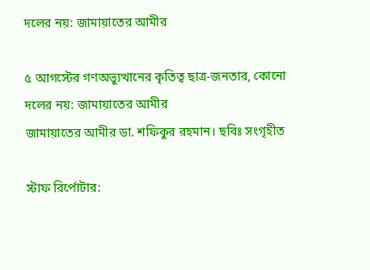দলের নয়: জামায়াতের আমীর

৫ আগস্টের গণঅভ্যুত্থানের কৃতিত্ব ছাত্র-জনতার, কোনো দলের নয়: জামায়াতের আমীর
জামায়াতের আমীর ডা. শফিকুর রহমান। ছবিঃ সংগৃহীত

স্টাফ রির্পোটার: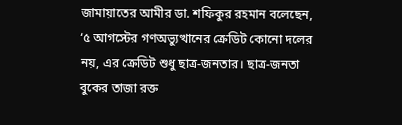জামায়াতের আমীর ডা. শফিকুর রহমান বলেছেন, ‘৫ আগস্টের গণঅভ্যুত্থানের ক্রেডিট কোনো দলের নয়, এর ক্রেডিট শুধু ছাত্র-জনতার। ছাত্র-জনতা বুকের তাজা রক্ত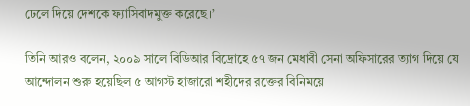ঢেলে দিয়ে দেশকে ফ্যাসিবাদমুক্ত করেছে।’

তিনি আরও বলেন, ২০০৯ সালে বিডিআর বিদ্রোহে ৫৭ জন মেধাবী সেনা অফিসারের ত্যাগ দিয়ে যে আন্দোলন শুরু হয়েছিল ৫ আগস্ট হাজারো শহীদের রক্তের বিনিময়ে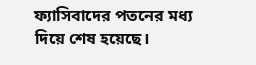ফ্যাসিবাদের পতনের মধ্য দিয়ে শেষ হয়েছে।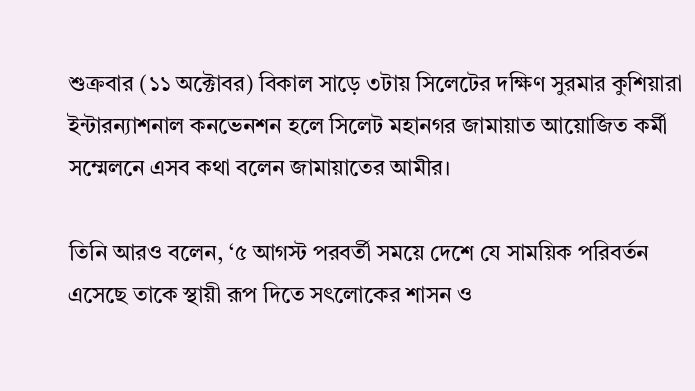শুক্রবার (১১ অক্টোবর) বিকাল সাড়ে ৩টায় সিলেটের দক্ষিণ সুরমার কুশিয়ারা ইন্টারন্যাশনাল কনভেনশন হলে সিলেট মহানগর জামায়াত আয়োজিত কর্মী সম্মেলনে এসব কথা বলেন জামায়াতের আমীর।

তিনি আরও বলেন, ‘৫ আগস্ট পরবর্তী সময়ে দেশে যে সাময়িক পরিবর্তন এসেছে তাকে স্থায়ী রূপ দিতে সৎলোকের শাসন ও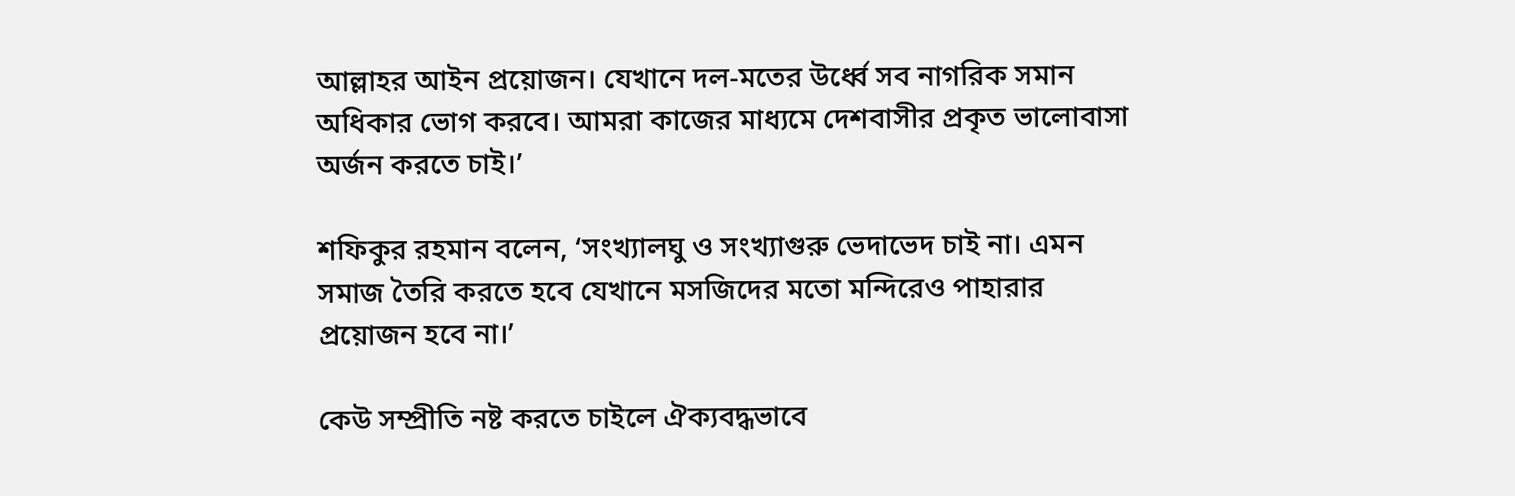আল্লাহর আইন প্রয়োজন। যেখানে দল-মতের উর্ধ্বে সব নাগরিক সমান অধিকার ভোগ করবে। আমরা কাজের মাধ্যমে দেশবাসীর প্রকৃত ভালোবাসা অর্জন করতে চাই।’

শফিকুর রহমান বলেন, ‘সংখ্যালঘু ও সংখ্যাগুরু ভেদাভেদ চাই না। এমন সমাজ তৈরি করতে হবে যেখানে মসজিদের মতো মন্দিরেও পাহারার প্রয়োজন হবে না।’

কেউ সম্প্রীতি নষ্ট করতে চাইলে ঐক্যবদ্ধভাবে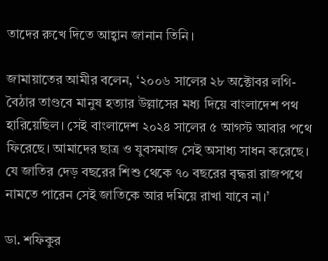তাদের রুখে দিতে আহ্বান জানান তিনি।

জামায়াতের আমীর বলেন, ‘২০০৬ সালের ২৮ অক্টোবর লগি-বৈঠার তাণ্ডবে মানুষ হত্যার উল্লাসের মধ্য দিয়ে বাংলাদেশ পথ হারিয়েছিল। সেই বাংলাদেশ ২০২৪ সালের ৫ আগস্ট আবার পথে ফিরেছে। আমাদের ছাত্র ও যুবসমাজ সেই অসাধ্য সাধন করেছে। যে জাতির দেড় বছরের শিশু থেকে ৭০ বছরের বৃদ্ধরা রাজপথে নামতে পারেন সেই জাতিকে আর দমিয়ে রাখা যাবে না।’

ডা. শফিকুর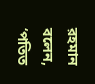রহমান বলেন, ‘পতিত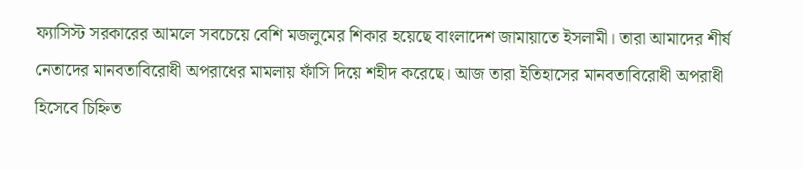ফ্যাসিস্ট সরকারের আমলে সবচেয়ে বেশি মজলুমের শিকার হয়েছে বাংলাদেশ জামায়াতে ইসলামী। তারা আমাদের শীর্ষ নেতাদের মানবতাবিরোধী অপরাধের মামলায় ফাঁসি দিয়ে শহীদ করেছে। আজ তারা ইতিহাসের মানবতাবিরোধী অপরাধী হিসেবে চিহ্নিত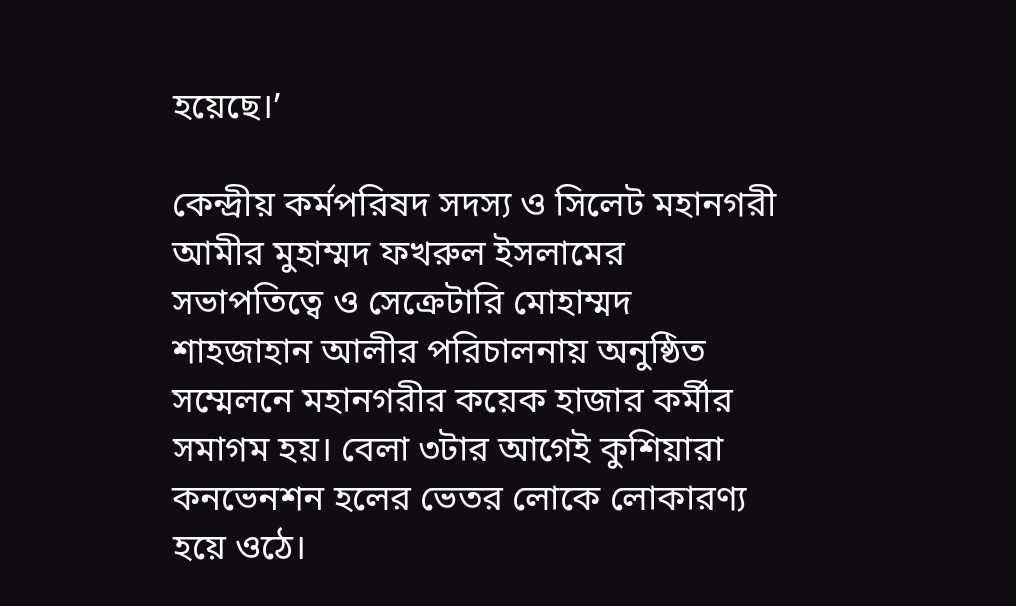হয়েছে।’

কেন্দ্রীয় কর্মপরিষদ সদস্য ও সিলেট মহানগরী আমীর মুহাম্মদ ফখরুল ইসলামের সভাপতিত্বে ও সেক্রেটারি মোহাম্মদ শাহজাহান আলীর পরিচালনায় অনুষ্ঠিত সম্মেলনে মহানগরীর কয়েক হাজার কর্মীর সমাগম হয়। বেলা ৩টার আগেই কুশিয়ারা কনভেনশন হলের ভেতর লোকে লোকারণ্য হয়ে ওঠে।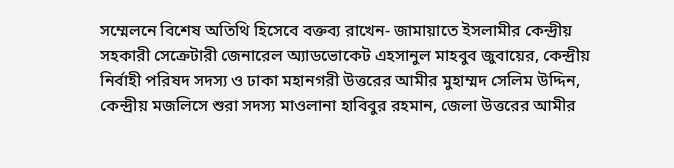সম্মেলনে বিশেষ অতিথি হিসেবে বক্তব্য রাখেন- জামায়াতে ইসলামীর কেন্দ্রীয় সহকারী সেক্রেটারী জেনারেল অ্যাডভোকেট এহসানুল মাহবুব জুবায়ের, কেন্দ্রীয় নির্বাহী পরিষদ সদস্য ও ঢাকা মহানগরী উত্তরের আমীর মুহাম্মদ সেলিম উদ্দিন, কেন্দ্রীয় মজলিসে শুরা সদস্য মাওলানা হাবিবুর রহমান, জেলা উত্তরের আমীর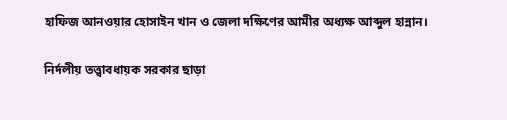হাফিজ আনওয়ার হোসাইন খান ও জেলা দক্ষিণের আমীর অধ্যক্ষ আব্দুল হান্নান।

নির্দলীয় তত্ত্বাবধায়ক সরকার ছাড়া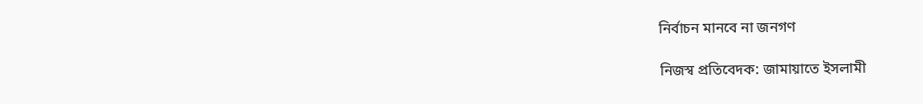নির্বাচন মানবে না জনগণ

নিজস্ব প্রতিবেদক: জামায়াতে ইসলামী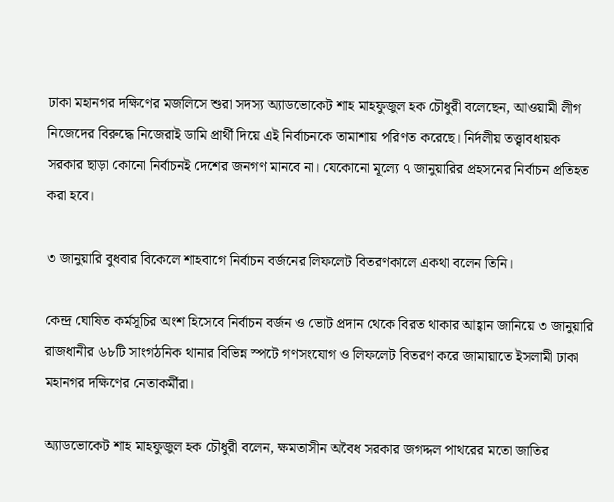ঢাকা মহানগর দক্ষিণের মজলিসে শুরা সদস্য অ্যাডভোকেট শাহ মাহফুজুল হক চৌধুরী বলেছেন, আওয়ামী লীগ নিজেদের বিরুদ্ধে নিজেরাই ডামি প্রার্থী দিয়ে এই নির্বাচনকে তামাশায় পরিণত করেছে। নির্দলীয় তত্ত্বাবধায়ক সরকার ছাড়া কোনো নির্বাচনই দেশের জনগণ মানবে না। যেকোনো মূল্যে ৭ জানুয়ারির প্রহসনের নির্বাচন প্রতিহত করা হবে।

৩ জানুয়ারি বুধবার বিকেলে শাহবাগে নির্বাচন বর্জনের লিফলেট বিতরণকালে একথা বলেন তিনি।

কেন্দ্র ঘোষিত কর্মসূচির অংশ হিসেবে নির্বাচন বর্জন ও ভোট প্রদান থেকে বিরত থাকার আহ্বান জানিয়ে ৩ জানুয়ারি রাজধানীর ৬৮টি সাংগঠনিক থানার বিভিন্ন স্পটে গণসংযোগ ও লিফলেট বিতরণ করে জামায়াতে ইসলামী ঢাকা মহানগর দক্ষিণের নেতাকর্মীরা।

অ্যাডভোকেট শাহ মাহফুজুল হক চৌধুরী বলেন, ক্ষমতাসীন অবৈধ সরকার জগদ্দল পাথরের মতো জাতির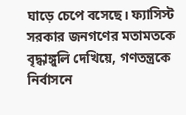ঘাড়ে চেপে বসেছে। ফ্যাসিস্ট সরকার জনগণের মতামতকে বৃদ্ধাঙ্গুলি দেখিয়ে, গণতন্ত্রকে নির্বাসনে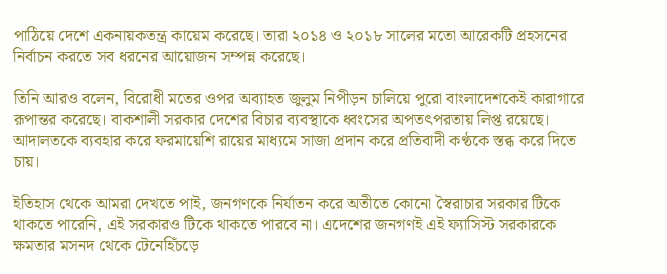পাঠিয়ে দেশে একনায়কতন্ত্র কায়েম করেছে। তারা ২০১৪ ও ২০১৮ সালের মতো আরেকটি প্রহসনের নির্বাচন করতে সব ধরনের আয়োজন সম্পন্ন করেছে।

তিনি আরও বলেন, বিরোধী মতের ওপর অব্যাহত জুলুম নিপীড়ন চালিয়ে পুরো বাংলাদেশকেই কারাগারে রূপান্তর করেছে। বাকশালী সরকার দেশের বিচার ব্যবস্থাকে ধ্বংসের অপতৎপরতায় লিপ্ত রয়েছে। আদালতকে ব্যবহার করে ফরমায়েশি রায়ের মাধ্যমে সাজা প্রদান করে প্রতিবাদী কণ্ঠকে স্তব্ধ করে দিতে চায়।

ইতিহাস থেকে আমরা দেখতে পাই, জনগণকে নির্যাতন করে অতীতে কোনো স্বৈরাচার সরকার টিকে থাকতে পারেনি, এই সরকারও টিকে থাকতে পারবে না। এদেশের জনগণই এই ফ্যাসিস্ট সরকারকে ক্ষমতার মসনদ থেকে টেনেহিঁচড়ে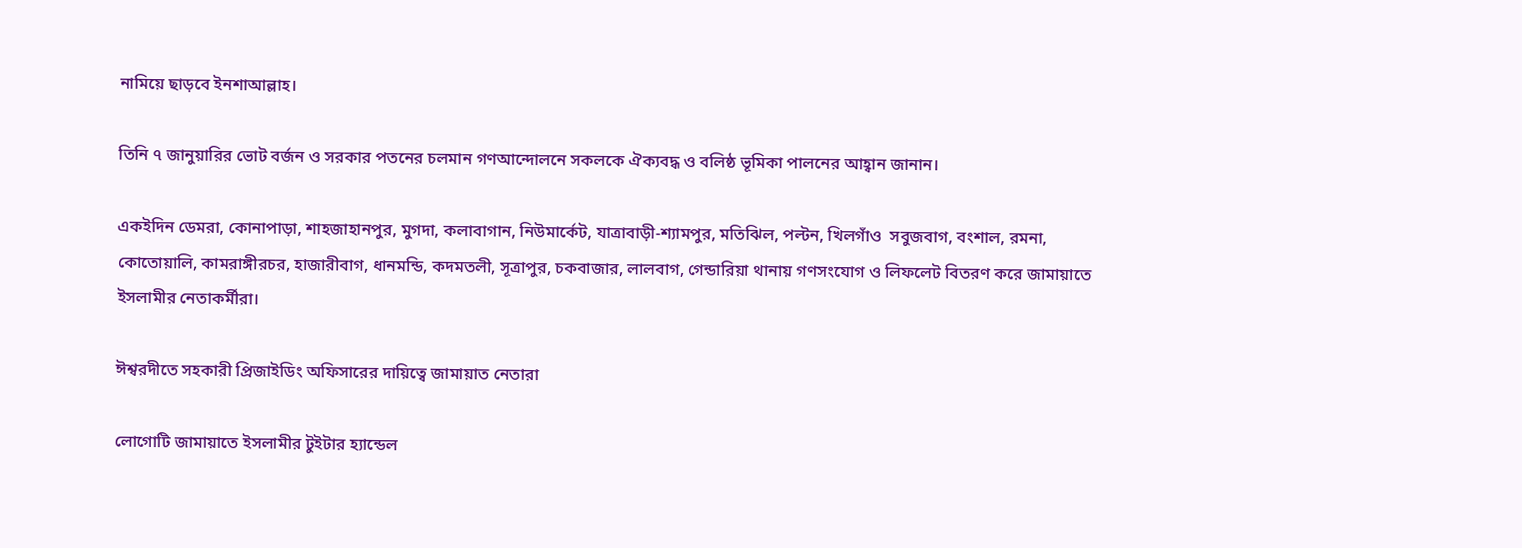নামিয়ে ছাড়বে ইনশাআল্লাহ।

তিনি ৭ জানুয়ারির ভোট বর্জন ও সরকার পতনের চলমান গণআন্দোলনে সকলকে ঐক্যবদ্ধ ও বলিষ্ঠ ভূমিকা পালনের আহ্বান জানান।

একইদিন ডেমরা, কোনাপাড়া, শাহজাহানপুর, মুগদা, কলাবাগান, নিউমার্কেট, যাত্রাবাড়ী-শ্যামপুর, মতিঝিল, পল্টন, খিলগাঁও  সবুজবাগ, বংশাল, রমনা, কোতোয়ালি, কামরাঙ্গীরচর, হাজারীবাগ, ধানমন্ডি, কদমতলী, সূত্রাপুর, চকবাজার, লালবাগ, গেন্ডারিয়া থানায় গণসংযোগ ও লিফলেট বিতরণ করে জামায়াতে ইসলামীর নেতাকর্মীরা।

ঈশ্বরদীতে সহকারী প্রিজাইডিং অফিসারের দায়িত্বে জামায়াত নেতারা

লোগোটি জামায়াতে ইসলামীর টুইটার হ্যান্ডেল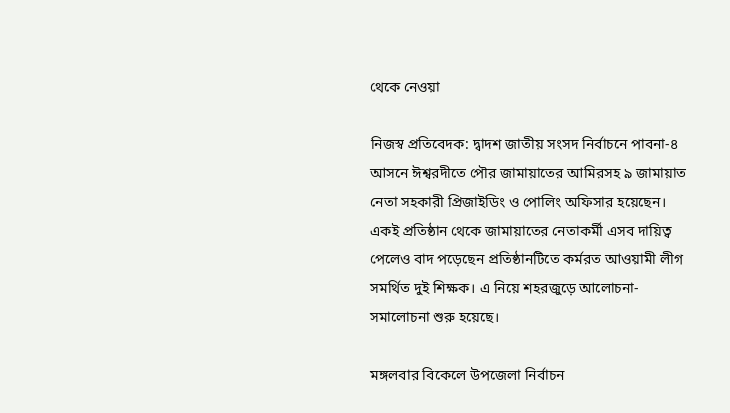থেকে নেওয়া

নিজস্ব প্রতিবেদক: দ্বাদশ জাতীয় সংসদ নির্বাচনে পাবনা-৪ আসনে ঈশ্বরদীতে পৌর জামায়াতের আমিরসহ ৯ জামায়াত নেতা সহকারী প্রিজাইডিং ও পোলিং অফিসার হয়েছেন। একই প্রতিষ্ঠান থেকে জামায়াতের নেতাকর্মী এসব দায়িত্ব পেলেও বাদ পড়েছেন প্রতিষ্ঠানটিতে কর্মরত আওয়ামী লীগ সমর্থিত দুই শিক্ষক। এ নিয়ে শহরজুড়ে আলোচনা-সমালোচনা শুরু হয়েছে।

মঙ্গলবার বিকেলে উপজেলা নির্বাচন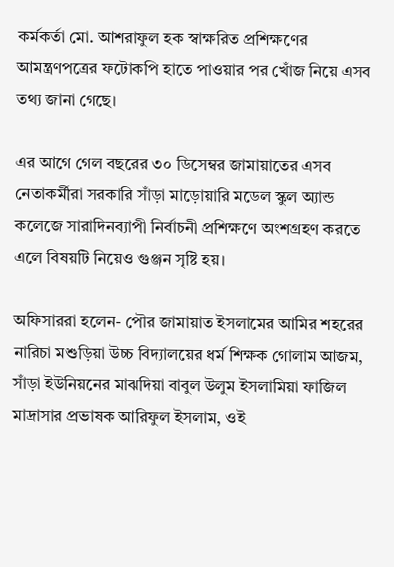কর্মকর্তা মো. আশরাফুল হক স্বাক্ষরিত প্রশিক্ষণের আমন্ত্রণপত্রের ফটোকপি হাতে পাওয়ার পর খোঁজ নিয়ে এসব তথ্য জানা গেছে।

এর আগে গেল বছরের ৩০ ডিসেম্বর জামায়াতের এসব নেতাকর্মীরা সরকারি সাঁড়া মাড়োয়ারি মডেল স্কুল অ্যান্ড কলেজে সারাদিনব্যাপী নির্বাচনী প্রশিক্ষণে অংশগ্রহণ করতে এলে বিষয়টি নিয়েও গুঞ্জন সৃষ্টি হয়।

অফিসাররা হলেন- পৌর জামায়াত ইসলামের আমির শহরের নারিচা মশুড়িয়া উচ্চ বিদ্যালয়ের ধর্ম শিক্ষক গোলাম আজম, সাঁড়া ইউনিয়নের মাঝদিয়া বাবুল উলুম ইসলামিয়া ফাজিল মাদ্রাসার প্রভাষক আরিফুল ইসলাম, ওই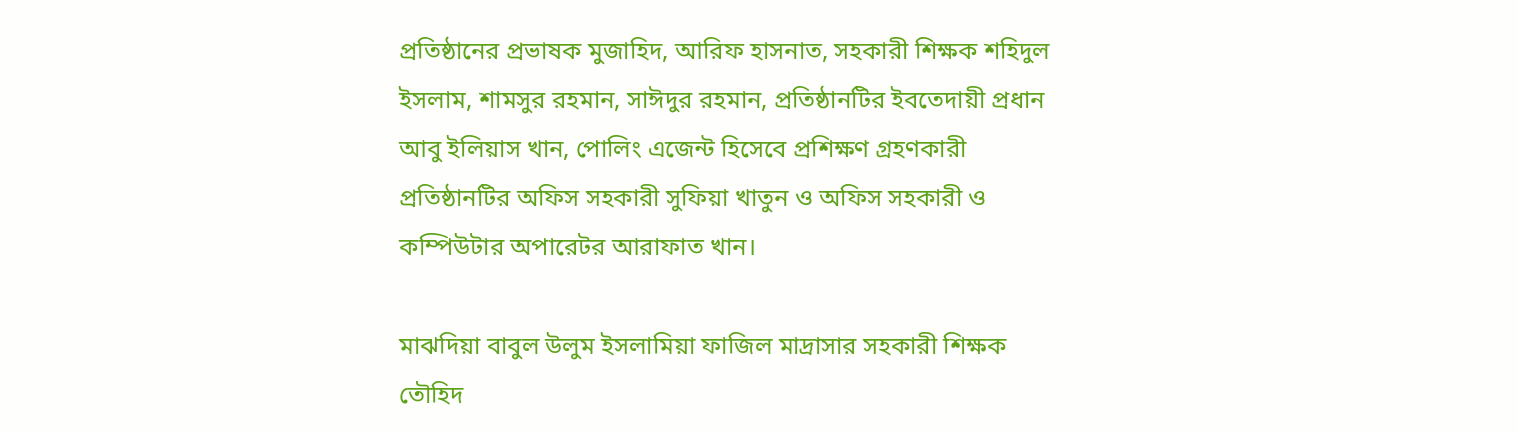প্রতিষ্ঠানের প্রভাষক মুজাহিদ, আরিফ হাসনাত, সহকারী শিক্ষক শহিদুল ইসলাম, শামসুর রহমান, সাঈদুর রহমান, প্রতিষ্ঠানটির ইবতেদায়ী প্রধান আবু ইলিয়াস খান, পোলিং এজেন্ট হিসেবে প্রশিক্ষণ গ্রহণকারী প্রতিষ্ঠানটির অফিস সহকারী সুফিয়া খাতুন ও অফিস সহকারী ও কম্পিউটার অপারেটর আরাফাত খান।

মাঝদিয়া বাবুল উলুম ইসলামিয়া ফাজিল মাদ্রাসার সহকারী শিক্ষক তৌহিদ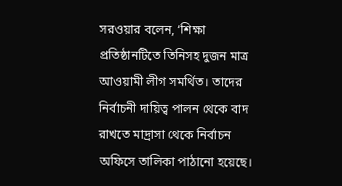সরওয়ার বলেন, ‘শিক্ষা প্রতিষ্ঠানটিতে তিনিসহ দুজন মাত্র আওয়ামী লীগ সমর্থিত। তাদের নির্বাচনী দায়িত্ব পালন থেকে বাদ রাখতে মাদ্রাসা থেকে নির্বাচন অফিসে তালিকা পাঠানো হয়েছে।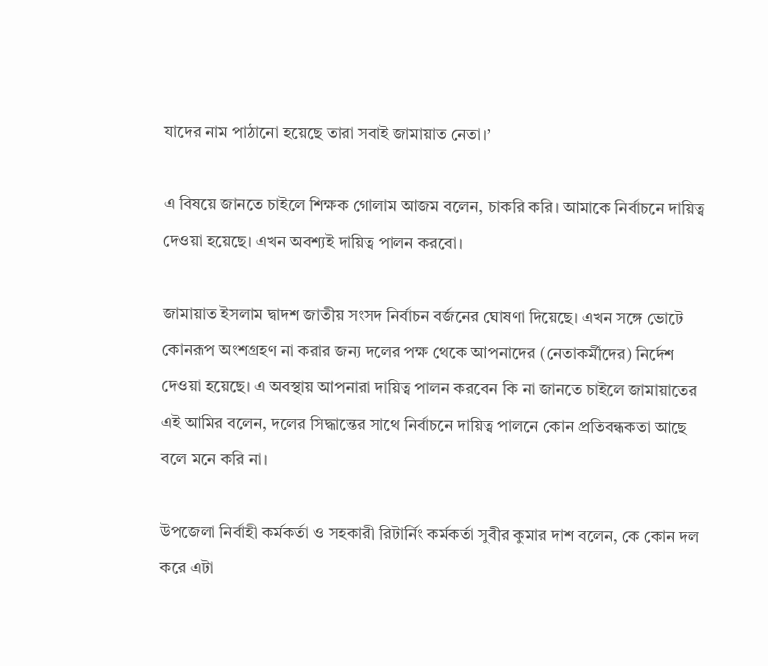যাদের নাম পাঠানো হয়েছে তারা সবাই জামায়াত নেতা।’

এ বিষয়ে জানতে চাইলে শিক্ষক গোলাম আজম বলেন, চাকরি করি। আমাকে নির্বাচনে দায়িত্ব দেওয়া হয়েছে। এখন অবশ্যই দায়িত্ব পালন করবো।

জামায়াত ইসলাম দ্বাদশ জাতীয় সংসদ নির্বাচন বর্জনের ঘোষণা দিয়েছে। এখন সঙ্গে ভোটে কোনরূপ অংশগ্রহণ না করার জন্য দলের পক্ষ থেকে আপনাদের (নেতাকর্মীদের) নির্দেশ দেওয়া হয়েছে। এ অবস্থায় আপনারা দায়িত্ব পালন করবেন কি না জানতে চাইলে জামায়াতের এই আমির বলেন, দলের সিদ্ধান্তের সাথে নির্বাচনে দায়িত্ব পালনে কোন প্রতিবন্ধকতা আছে বলে মনে করি না।

উপজেলা নির্বাহী কর্মকর্তা ও সহকারী রিটার্নিং কর্মকর্তা সুবীর কুমার দাশ বলেন, কে কোন দল করে এটা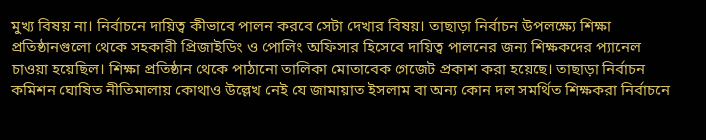মুখ্য বিষয় না। নির্বাচনে দায়িত্ব কীভাবে পালন করবে সেটা দেখার বিষয়। তাছাড়া নির্বাচন উপলক্ষ্যে শিক্ষা প্রতিষ্ঠানগুলো থেকে সহকারী প্রিজাইডিং ও পোলিং অফিসার হিসেবে দায়িত্ব পালনের জন্য শিক্ষকদের প্যানেল চাওয়া হয়েছিল। শিক্ষা প্রতিষ্ঠান থেকে পাঠানো তালিকা মোতাবেক গেজেট প্রকাশ করা হয়েছে। তাছাড়া নির্বাচন কমিশন ঘোষিত নীতিমালায় কোথাও উল্লেখ নেই যে জামায়াত ইসলাম বা অন্য কোন দল সমর্থিত শিক্ষকরা নির্বাচনে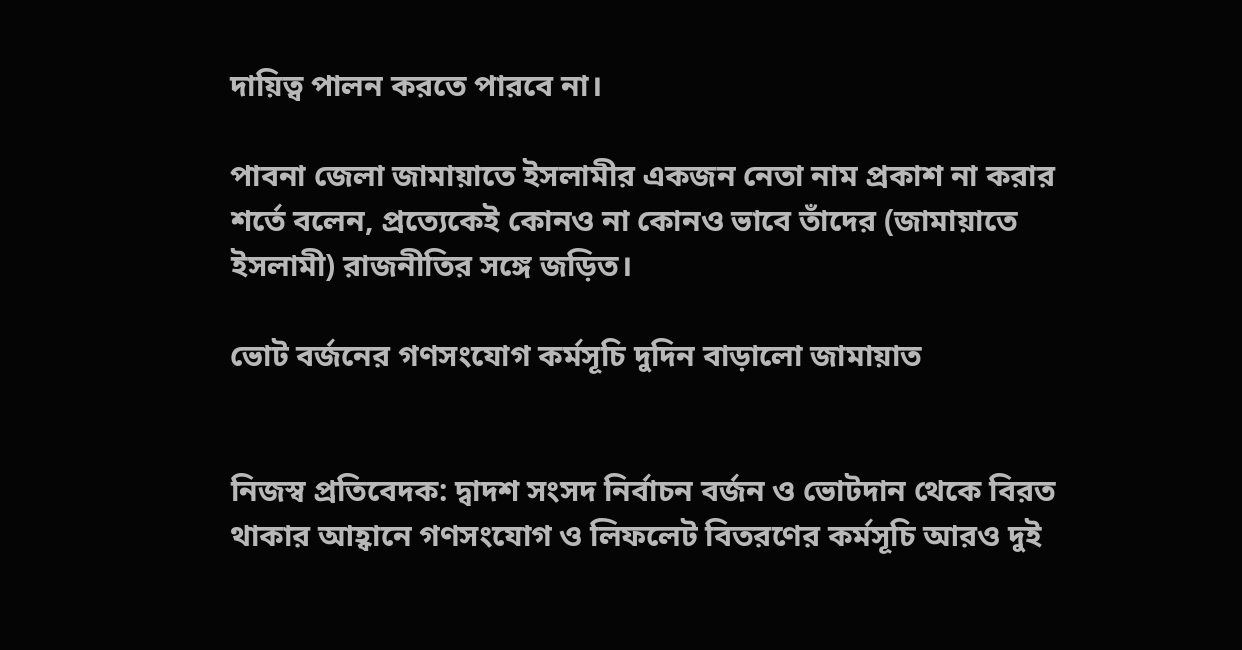দায়িত্ব পালন করতে পারবে না।

পাবনা জেলা জামায়াতে ইসলামীর একজন নেতা নাম প্রকাশ না করার শর্তে বলেন, প্রত্যেকেই কোনও না কোনও ভাবে তাঁদের (জামায়াতে ইসলামী) রাজনীতির সঙ্গে জড়িত।

ভোট বর্জনের গণসংযোগ কর্মসূচি দুদিন বাড়ালো জামায়াত


নিজস্ব প্রতিবেদক: দ্বাদশ সংসদ নির্বাচন বর্জন ও ভোটদান থেকে বিরত থাকার আহ্বানে গণসংযোগ ও লিফলেট বিতরণের কর্মসূচি আরও দুই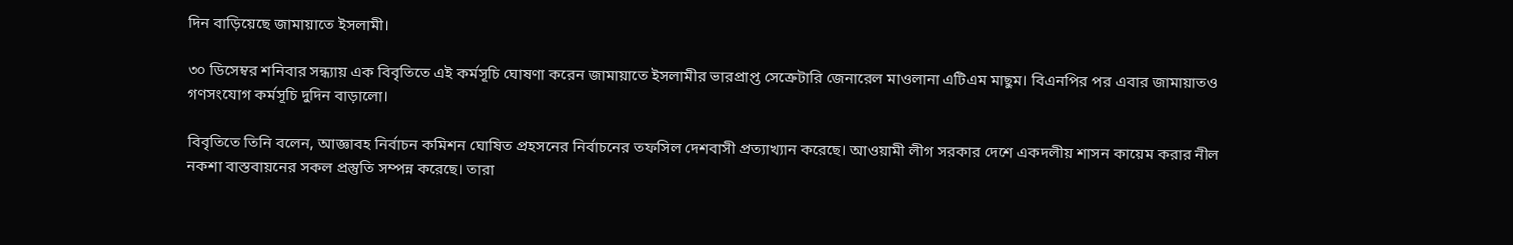দিন বাড়িয়েছে জামায়াতে ইসলামী।

৩০ ডিসেম্বর শনিবার সন্ধ্যায় এক বিবৃতিতে এই কর্মসূচি ঘোষণা করেন জামায়াতে ইসলামীর ভারপ্রাপ্ত সেক্রেটারি জেনারেল মাওলানা এটিএম মাছুম। বিএনপির পর এবার জামায়াতও গণসংযোগ কর্মসূচি দুদিন বাড়ালো।

বিবৃতিতে তিনি বলেন, আজ্ঞাবহ নির্বাচন কমিশন ঘোষিত প্রহসনের নির্বাচনের তফসিল দেশবাসী প্রত্যাখ্যান করেছে। আওয়ামী লীগ সরকার দেশে একদলীয় শাসন কায়েম করার নীল নকশা বাস্তবায়নের সকল প্রস্তুতি সম্পন্ন করেছে। তারা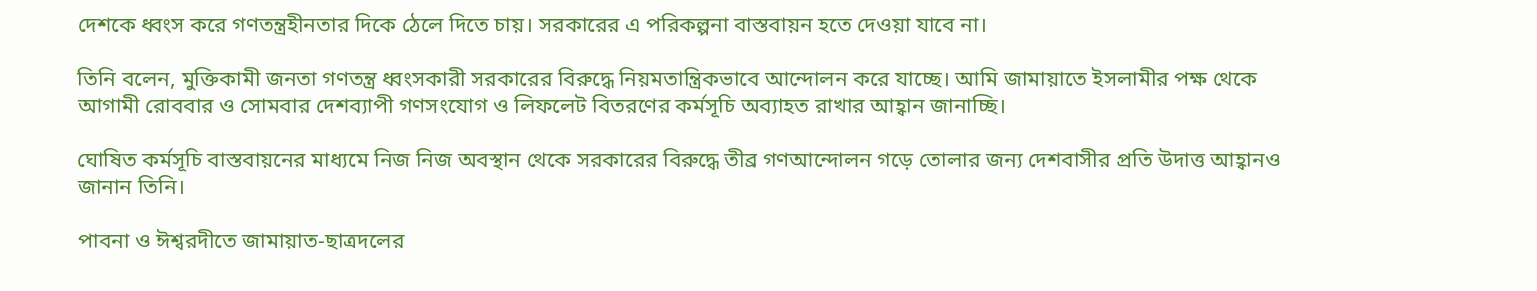দেশকে ধ্বংস করে গণতন্ত্রহীনতার দিকে ঠেলে দিতে চায়। সরকারের এ পরিকল্পনা বাস্তবায়ন হতে দেওয়া যাবে না।

তিনি বলেন, মুক্তিকামী জনতা গণতন্ত্র ধ্বংসকারী সরকারের বিরুদ্ধে নিয়মতান্ত্রিকভাবে আন্দোলন করে যাচ্ছে। আমি জামায়াতে ইসলামীর পক্ষ থেকে আগামী রোববার ও সোমবার দেশব্যাপী গণসংযোগ ও লিফলেট বিতরণের কর্মসূচি অব্যাহত রাখার আহ্বান জানাচ্ছি।

ঘোষিত কর্মসূচি বাস্তবায়নের মাধ্যমে নিজ নিজ অবস্থান থেকে সরকারের বিরুদ্ধে তীব্র গণআন্দোলন গড়ে তোলার জন্য দেশবাসীর প্রতি উদাত্ত আহ্বানও জানান তিনি।

পাবনা ও ঈশ্বরদীতে জামায়াত-ছাত্রদলের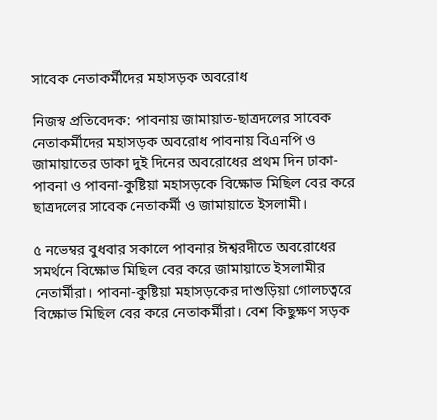সাবেক নেতাকর্মীদের মহাসড়ক অবরোধ

নিজস্ব প্রতিবেদক: পাবনায় জামায়াত-ছাত্রদলের সাবেক নেতাকর্মীদের মহাসড়ক অবরোধ পাবনায় বিএনপি ও জামায়াতের ডাকা দুই দিনের অবরোধের প্রথম দিন ঢাকা-পাবনা ও পাবনা-কুষ্টিয়া মহাসড়কে বিক্ষোভ মিছিল বের করে ছাত্রদলের সাবেক নেতাকর্মী ও জামায়াতে ইসলামী।

৫ নভেম্বর বুধবার সকালে পাবনার ঈশ্বরদীতে অবরোধের সমর্থনে বিক্ষোভ মিছিল বের করে জামায়াতে ইসলামীর নেতার্মীরা। পাবনা-কুষ্টিয়া মহাসড়কের দাশুড়িয়া গোলচত্বরে বিক্ষোভ মিছিল বের করে নেতাকর্মীরা। বেশ কিছুক্ষণ সড়ক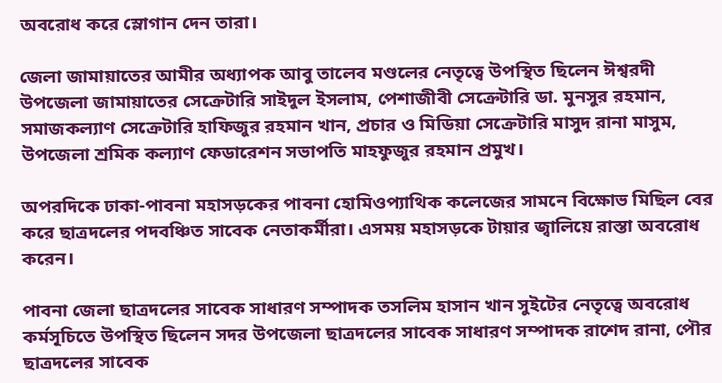অবরোধ করে স্লোগান দেন তারা।

জেলা জামায়াতের আমীর অধ্যাপক আবু তালেব মণ্ডলের নেতৃত্বে উপস্থিত ছিলেন ঈশ্বরদী উপজেলা জামায়াতের সেক্রেটারি সাইদুল ইসলাম, পেশাজীবী সেক্রেটারি ডা. মুনসুর রহমান, সমাজকল্যাণ সেক্রেটারি হাফিজুর রহমান খান, প্রচার ও মিডিয়া সেক্রেটারি মাসুদ রানা মাসুম, উপজেলা শ্রমিক কল্যাণ ফেডারেশন সভাপতি মাহফুজুর রহমান প্রমুখ।

অপরদিকে ঢাকা-পাবনা মহাসড়কের পাবনা হোমিওপ্যাথিক কলেজের সামনে বিক্ষোভ মিছিল বের করে ছাত্রদলের পদবঞ্চিত সাবেক নেতাকর্মীরা। এসময় মহাসড়কে টায়ার জ্বালিয়ে রাস্তা অবরোধ করেন।

পাবনা জেলা ছাত্রদলের সাবেক সাধারণ সম্পাদক তসলিম হাসান খান সুইটের নেতৃত্বে অবরোধ কর্মসূচিতে উপস্থিত ছিলেন সদর উপজেলা ছাত্রদলের সাবেক সাধারণ সম্পাদক রাশেদ রানা, পৌর ছাত্রদলের সাবেক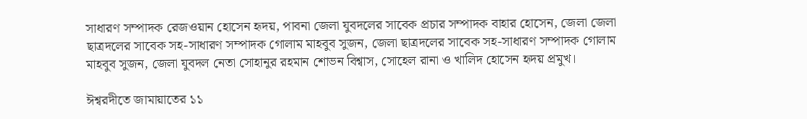সাধারণ সম্পাদক রেজওয়ান হোসেন হৃদয়, পাবনা জেলা যুবদলের সাবেক প্রচার সম্পাদক বাহার হোসেন, জেলা জেলা ছাত্রদলের সাবেক সহ-সাধারণ সম্পাদক গোলাম মাহবুব সুজন, জেলা ছাত্রদলের সাবেক সহ-সাধারণ সম্পাদক গোলাম মাহবুব সুজন, জেলা যুবদল নেতা সোহানুর রহমান শোভন বিশ্বাস, সোহেল রানা ও খালিদ হোসেন হৃদয় প্রমুখ।

ঈশ্বরদীতে জামায়াতের ১১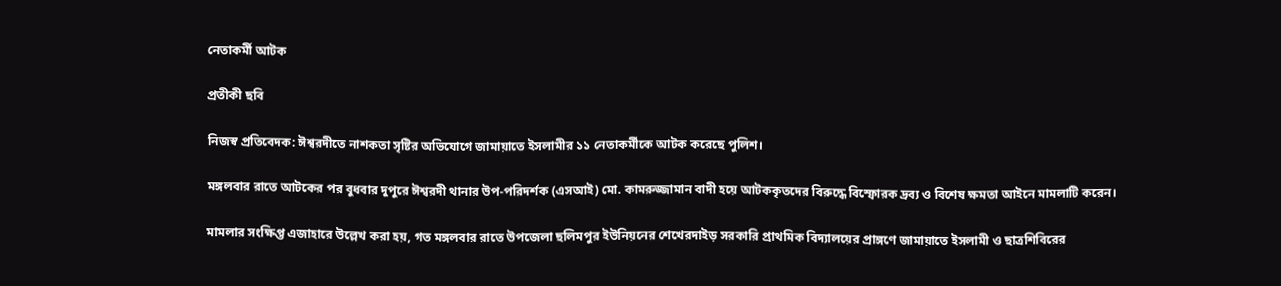নেতাকর্মী আটক

প্রতীকী ছবি

নিজস্ব প্রতিবেদক: ঈশ্বরদীতে নাশকতা সৃষ্টির অভিযোগে জামায়াতে ইসলামীর ১১ নেতাকর্মীকে আটক করেছে পুলিশ।

মঙ্গলবার রাতে আটকের পর বুধবার দুপুরে ঈশ্বরদী থানার উপ-পরিদর্শক (এসআই) মো. কামরুজ্জামান বাদী হয়ে আটককৃতদের বিরুদ্ধে বিস্ফোরক দ্রব্য ও বিশেষ ক্ষমতা আইনে মামলাটি করেন।

মামলার সংক্ষিপ্ত এজাহারে উল্লেখ করা হয়, গত মঙ্গলবার রাতে উপজেলা ছলিমপুর ইউনিয়নের শেখেরদাইড় সরকারি প্রাথমিক বিদ্যালয়ের প্রাঙ্গণে জামায়াতে ইসলামী ও ছাত্রশিবিরের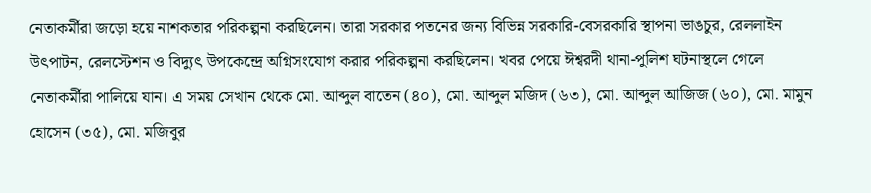নেতাকর্মীরা জড়ো হয়ে নাশকতার পরিকল্পনা করছিলেন। তারা সরকার পতনের জন্য বিভিন্ন সরকারি-বেসরকারি স্থাপনা ভাঙচুর, রেললাইন উৎপাটন, রেলস্টেশন ও বিদ্যুৎ উপকেন্দ্রে অগ্নিসংযোগ করার পরিকল্পনা করছিলেন। খবর পেয়ে ঈশ্বরদী থানা-পুলিশ ঘটনাস্থলে গেলে নেতাকর্মীরা পালিয়ে যান। এ সময় সেখান থেকে মো. আব্দুল বাতেন (৪০), মো. আব্দুল মজিদ (৬৩), মো. আব্দুল আজিজ (৬০), মো. মামুন হোসেন (৩৫), মো. মজিবুর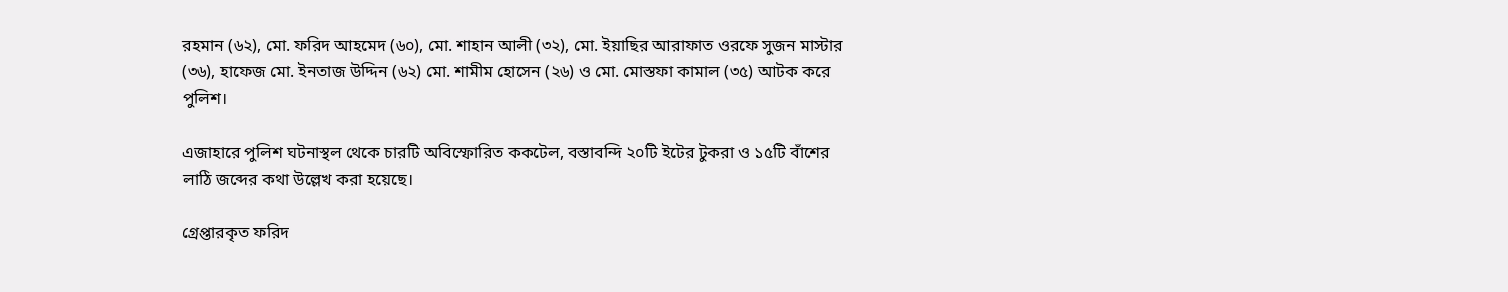রহমান (৬২), মো. ফরিদ আহমেদ (৬০), মো. শাহান আলী (৩২), মো. ইয়াছির আরাফাত ওরফে সুজন মাস্টার (৩৬), হাফেজ মো. ইনতাজ উদ্দিন (৬২) মো. শামীম হোসেন (২৬) ও মো. মোস্তফা কামাল (৩৫) আটক করে পুলিশ।

এজাহারে পুলিশ ঘটনাস্থল থেকে চারটি অবিস্ফোরিত ককটেল, বস্তাবন্দি ২০টি ইটের টুকরা ও ১৫টি বাঁশের লাঠি জব্দের কথা উল্লেখ করা হয়েছে।

গ্রেপ্তারকৃত ফরিদ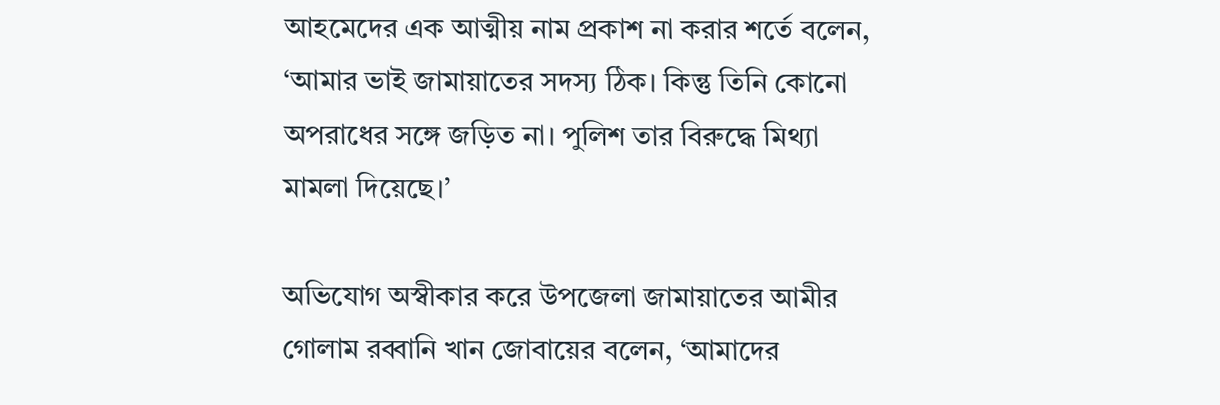আহমেদের এক আত্মীয় নাম প্রকাশ না করার শর্তে বলেন, ‘আমার ভাই জামায়াতের সদস্য ঠিক। কিন্তু তিনি কোনো অপরাধের সঙ্গে জড়িত না। পুলিশ তার বিরুদ্ধে মিথ্যা মামলা দিয়েছে।’

অভিযোগ অস্বীকার করে উপজেলা জামায়াতের আমীর গোলাম রব্বানি খান জোবায়ের বলেন, ‘আমাদের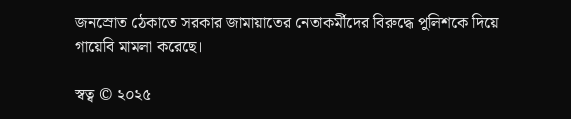জনস্রোত ঠেকাতে সরকার জামায়াতের নেতাকর্মীদের বিরুদ্ধে পুলিশকে দিয়ে গায়েবি মামলা করেছে।

স্বত্ব © ২০২৫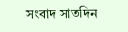সংবাদ সাতদিন